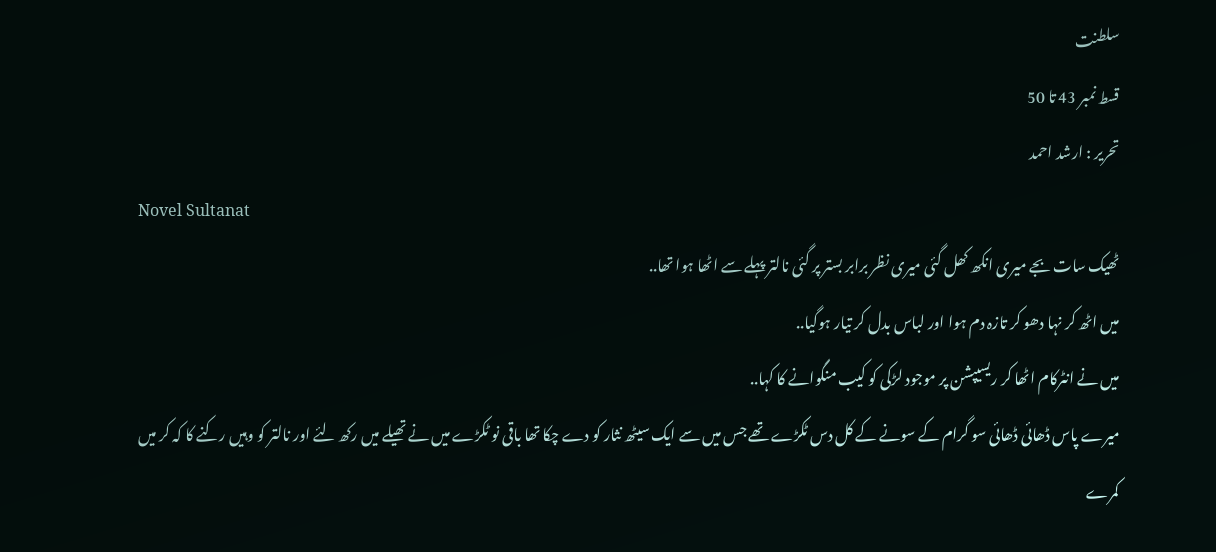سلطنت
قسط نمبر 43 تا 50
تحریر : ارشد احمد
Novel Sultanat
ٹھیک سات بجے میری انکھ کھل گئی میری نظر برابر بستر پر گئی نالتر پہلے سے اٹھا ہوا تھا..
میں اٹھ کر نہا دھو کر تازہ دم ہوا اور لباس بدل کر تیار ہوگیا..
میں نے انٹرکام اٹھا کر ریسیپشن پر موجود لڑکی کو کیب منگوانے کا کہا..
میرے پاس ڈھائی ڈھائی سو گرام کے سونے کے کل دس ٹکڑے تھے جس میں سے ایک سیٹھ نثار کو دے چکا تھا باقی نو ٹکڑے میں نے تھیلے میں رکھ لئے اور نالتر کو وہیں رکنے کا کہ کر میں کمرے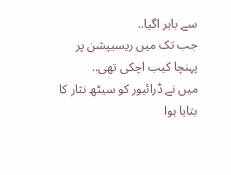سے باہر اگیا..
جب تک میں ریسیپشن پر پہنچا کیب اچکی تھی..
میں نے ڈرائیور کو سیٹھ نثار کا بتایا ہوا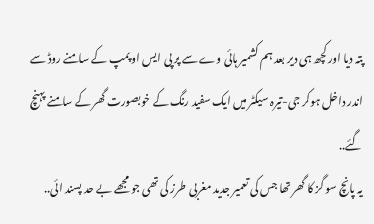پتہ دیا اور کچھ ہی دیر بعد ہم کشمیر ہائی وے سے پر پی ایس او پمپ کے سامنے روڈ سے اندر داخل ہوکر جی-تیرہ سیکٹر میں ایک سفید رنگ کے خوبصورت گھر کے سامنے پہنچ گئے..
یہ پانچ سو گز کا گھر تھا جس کی تعمیر جدید مغربی طرز کی تھی جو مجھے بے حد پسند ائی..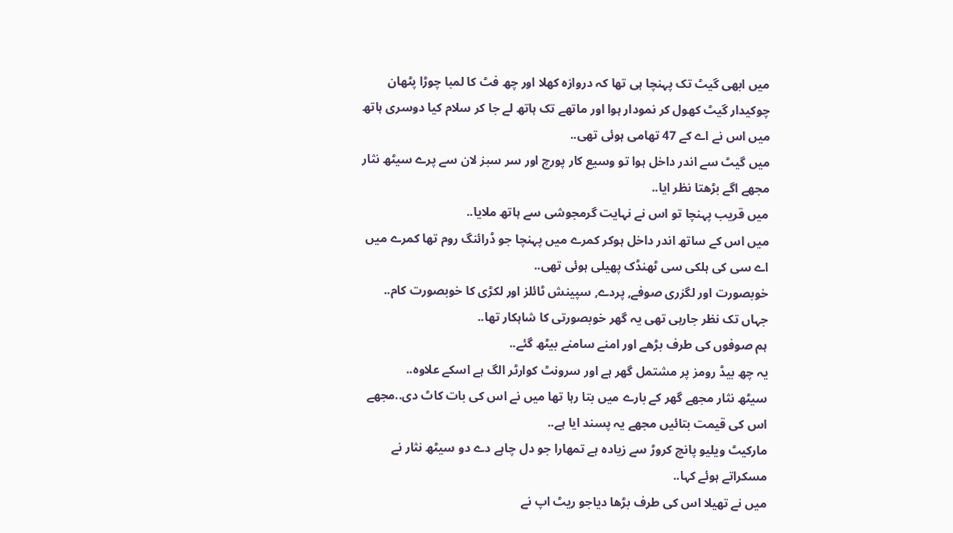میں ابھی گیٹ تک پہنچا ہی تھا کہ دروازہ کھلا اور چھ فٹ کا لمبا چوڑا پٹھان چوکیدار گیٹ کھول کر نمودار ہوا اور ماتھے تک ہاتھ لے جا کر سلام کیا دوسری ہاتھ میں اس نے اے کے 47 تھامی ہوئی تھی..
میں گیٹ سے اندر داخل ہوا تو وسیع کار پورچ اور سر سبز لان سے پرے سیٹھ نثار مجھے اگے بڑھتا نظر ایا..
میں قریب پہنچا تو اس نے نہایت گرمجوشی سے ہاتھ ملایا..
میں اس کے ساتھ اندر داخل ہوکر کمرے میں پہنچا جو ڈرائنگ روم تھا کمرے میں اے سی کی ہلکی سی ٹھنڈک پھیلی ہوئی تھی..
خوبصورت اور لگزری صوفے, پردے, سپینش ٹائلز اور لکڑی کا خوبصورت کام..
جہاں تک نظر جارہی تھی یہ گھر خوبصورتی کا شاہکار تھا..
ہم صوفوں کی طرف بڑھے اور امنے سامنے بیٹھ گئے..
یہ چھ بیڈ رومز پر مشتمل گھر ہے اور سرونٹ کوارٹر الگ ہے اسکے علاوہ..
سیٹھ نثار مجھے گھر کے بارے میں بتا رہا تھا میں نے اس کی بات کاٹ دی..مجھے اس کی قیمت بتائیں مجھے یہ پسند ایا ہے..
مارکیٹ ویلیو پانچ کروڑ سے زیادہ ہے تمھارا جو دل چاہے دے دو سیٹھ نثار نے مسکراتے ہوئے کہا..
میں نے تھیلا اس کی طرف بڑھا دیاجو ریٹ اپ نے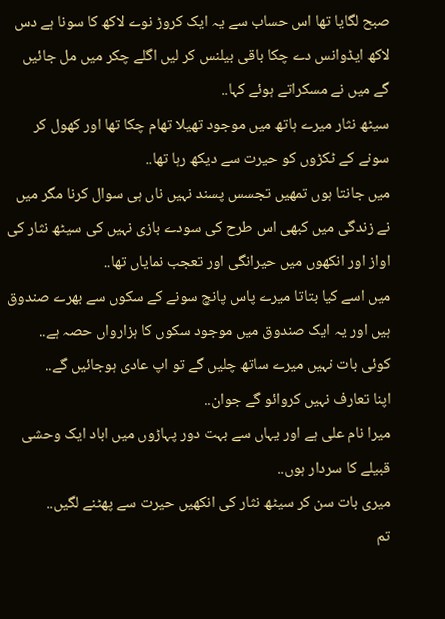صبح لگایا تھا اس حساب سے یہ ایک کروڑ نوے لاکھ کا سونا ہے دس لاکھ ایڈوانس دے چکا باقی بیلنس کر لیں اگلے چکر میں مل جائیں گے میں نے مسکراتے ہوئے کہا..
سیٹھ نثار میرے ہاتھ میں موجود تھیلا تھام چکا تھا اور کھول کر سونے کے ٹکڑوں کو حیرت سے دیکھ رہا تھا..
میں جانتا ہوں تمھیں تجسس پسند نہیں ناں ہی سوال کرنا مگر میں نے زندگی میں کبھی اس طرح کی سودے بازی نہیں کی سیٹھ نثار کی اواز اور انکھوں میں حیرانگی اور تعجب نمایاں تھا..
میں اسے کیا بتاتا میرے پاس پانچ سونے کے سکوں سے بھرے صندوق ہیں اور یہ ایک صندوق میں موجود سکوں کا ہزارواں حصہ ہے..
کوئی بات نہیں میرے ساتھ چلیں گے تو اپ عادی ہوجائیں گے..
اپنا تعارف نہیں کروائو گے جوان..
میرا نام علی ہے اور یہاں سے بہت دور پہاڑوں میں اباد ایک وحشی قبیلے کا سردار ہوں..
میری بات سن کر سیٹھ نثار کی انکھیں حیرت سے پھٹنے لگیں..
تم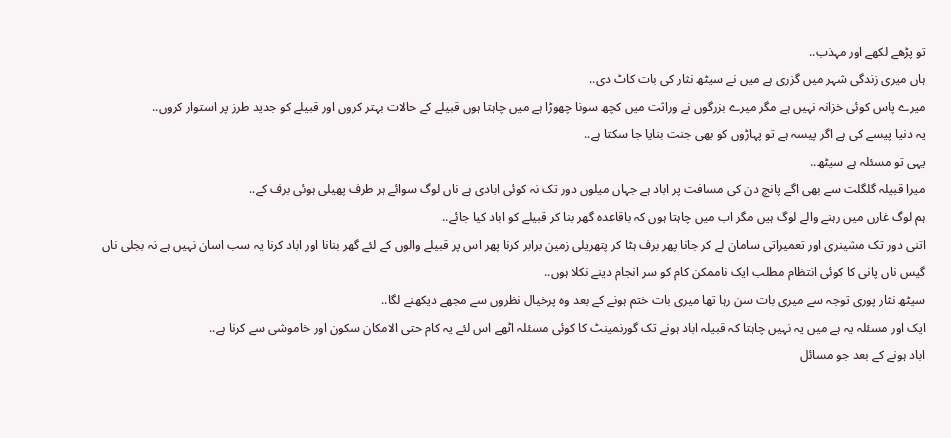تو پڑھے لکھے اور مہذب..
ہاں میری زندگی شہر میں گزری ہے میں نے سیٹھ نثار کی بات کاٹ دی..
میرے پاس کوئی خزانہ نہیں ہے مگر میرے بزرگوں نے وراثت میں کچھ سونا چھوڑا ہے میں چاہتا ہوں قبیلے کے حالات بہتر کروں اور قبیلے کو جدید طرز پر استوار کروں..
یہ دنیا پیسے کی ہے اگر پیسہ ہے تو پہاڑوں کو بھی جنت بنایا جا سکتا ہے..
یہی تو مسئلہ ہے سیٹھ..
میرا قبیلہ گلگلت سے بھی اگے پانچ دن کی مسافت پر اباد ہے جہاں میلوں دور تک نہ کوئی ابادی ہے ناں لوگ سوائے ہر طرف پھیلی ہوئی برف کے..
ہم لوگ غارں میں رہنے والے لوگ ہیں مگر اب میں چاہتا ہوں کہ باقاعدہ گھر بنا کر قبیلے کو اباد کیا جائے..
اتنی دور تک مشینری اور تعمیراتی سامان لے کر جانا پھر برف ہٹا کر پتھریلی زمین برابر کرنا پھر اس پر قبیلے والوں کے لئے گھر بنانا اور اباد کرنا یہ سب اسان نہیں ہے نہ بجلی ناں گیس ناں پانی کا کوئی انتظام مطلب ایک ناممکن کام کو سر انجام دینے نکلا ہوں..
سیٹھ نثار پوری توجہ سے میری بات سن رہا تھا میری بات ختم ہونے کے بعد وہ پرخیال نظروں سے مجھے دیکھنے لگا..
ایک اور مسئلہ یہ ہے میں یہ نہیں چاہتا کہ قبیلہ اباد ہونے تک گورنمینٹ کا کوئی مسئلہ اٹھے اس لئے یہ کام حتی الامکان سکون اور خاموشی سے کرنا ہے..
اباد ہونے کے بعد جو مسائل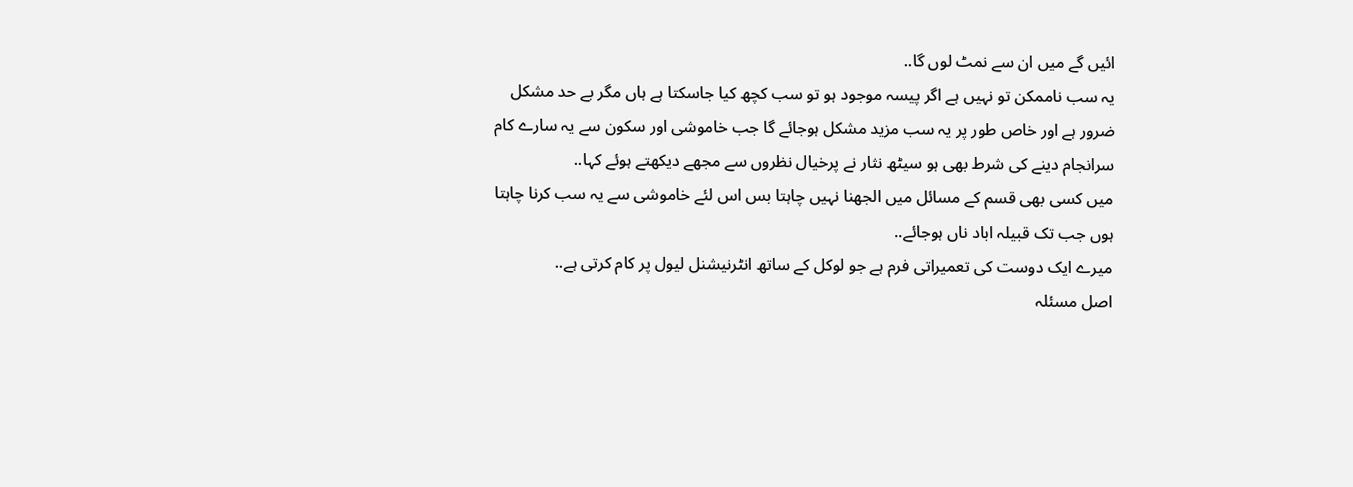ائیں گے میں ان سے نمٹ لوں گا..
یہ سب ناممکن تو نہیں ہے اگر پیسہ موجود ہو تو سب کچھ کیا جاسکتا ہے ہاں مگر بے حد مشکل ضرور ہے اور خاص طور پر یہ سب مزید مشکل ہوجائے گا جب خاموشی اور سکون سے یہ سارے کام سرانجام دینے کی شرط بھی ہو سیٹھ نثار نے پرخیال نظروں سے مجھے دیکھتے ہوئے کہا..
میں کسی بھی قسم کے مسائل میں الجھنا نہیں چاہتا بس اس لئے خاموشی سے یہ سب کرنا چاہتا ہوں جب تک قبیلہ اباد ناں ہوجائے..
میرے ایک دوست کی تعمیراتی فرم ہے جو لوکل کے ساتھ انٹرنیشنل لیول پر کام کرتی ہے..
اصل مسئلہ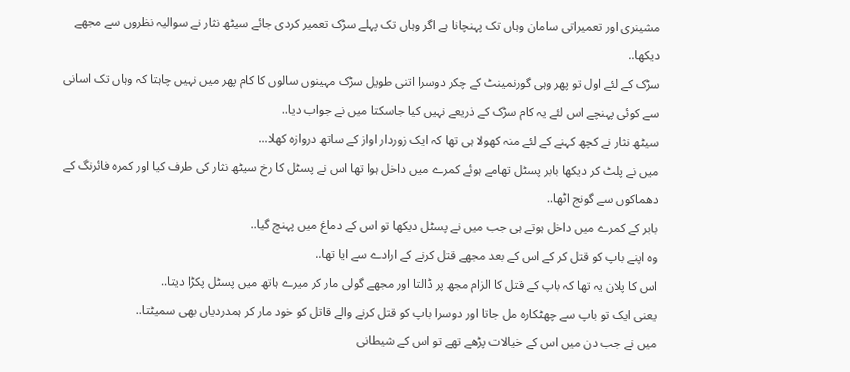مشینری اور تعمیراتی سامان وہاں تک پہنچانا ہے اگر وہاں تک پہلے سڑک تعمیر کردی جائے سیٹھ نثار نے سوالیہ نظروں سے مجھے دیکھا..
سڑک کے لئے اول تو پھر وہی گورنمینٹ کے چکر دوسرا اتنی طویل سڑک مہینوں سالوں کا کام پھر میں نہیں چاہتا کہ وہاں تک اسانی سے کوئی پہنچے اس لئے یہ کام سڑک کے ذریعے نہیں کیا جاسکتا میں نے جواب دیا..
سیٹھ نثار نے کچھ کہنے کے لئے منہ کھولا ہی تھا کہ ایک زوردار اواز کے ساتھ دروازہ کھلا...
میں نے پلٹ کر دیکھا بابر پسٹل تھامے ہوئے کمرے میں داخل ہوا تھا اس نے پسٹل کا رخ سیٹھ نثار کی طرف کیا اور کمرہ فائرنگ کے دھماکوں سے گونج اٹھا..
بابر کے کمرے میں داخل ہوتے ہی جب میں نے پسٹل دیکھا تو اس کے دماغ میں پہنچ گیا..
وہ اپنے باپ کو قتل کر کے اس کے بعد مجھے قتل کرنے کے ارادے سے ایا تھا..
اس کا پلان یہ تھا کہ باپ کے قتل کا الزام مجھ پر ڈالتا اور مجھے گولی مار کر میرے ہاتھ میں پسٹل پکڑا دیتا..
یعنی ایک تو باپ سے چھٹکارہ مل جاتا اور دوسرا باپ کو قتل کرنے والے قاتل کو خود مار کر ہمدردیاں بھی سمیٹتا..
میں نے جب دن میں اس کے خیالات پڑھے تھے تو اس کے شیطانی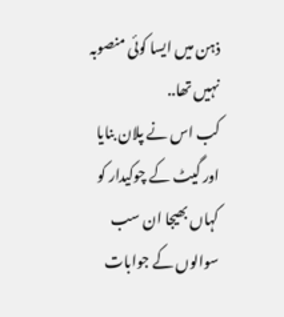ذہن میں ایسا کوئی منصوبہ نہیں تھا..
کب اس نے پلان بنایا اور گیٹ کے چوکیدار کو کہاں بھیجا ان سب سوالوں کے جوابات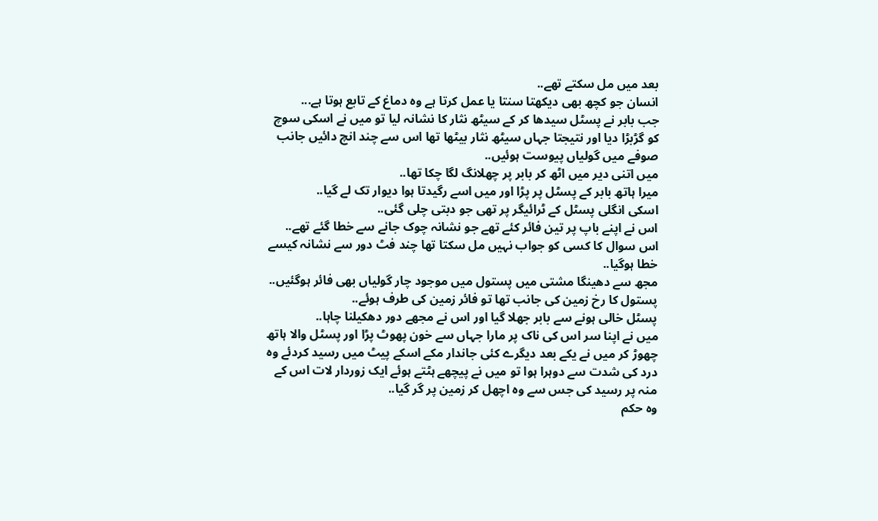بعد میں مل سکتے تھے..
انسان جو کچھ بھی دیکھتا سنتا یا عمل کرتا ہے وہ دماغ کے تابع ہوتا ہے...
جب بابر نے پسٹل سیدھا کر کے سیٹھ نثار کا نشانہ لیا تو میں نے اسکی سوچ کو گڑبڑا دیا اور نتیجتا جہاں سیٹھ نثار بیٹھا تھا اس سے چند انچ دائیں جانب صوفے میں گولیاں پیوست ہوئیں..
میں اتنی دیر میں اٹھ کر بابر پر چھلانگ لگا چکا تھا..
میرا ہاتھ بابر کے پسٹل پر پڑا اور میں اسے رگیدتا ہوا دیوار تک لے گیا..
اسکی انگلی پسٹل کے ٹرائیگر پر تھی جو دبتی چلی گئی..
اس نے اپنے باپ پر تین فائر کئے تھے جو نشانہ چوک جانے سے خطا گئے تھے..
اس سوال کا کسی کو جواب نہیں مل سکتا تھا چند فٹ دور سے نشانہ کیسے خطا ہوگیا..
مجھ سے دھینگا مشتی میں پستول میں موجود چار گولیاں بھی فائر ہوگئیں..
پستول کا رخ زمین کی جانب تھا تو فائر زمین کی طرف ہوئے..
پسٹل خالی ہونے سے بابر جھلا گیا اور اس نے مجھے دور دھکیلنا چاہا..
میں نے اپنا سر اس کی ناک پر مارا جہاں سے خون پھوٹ پڑا اور پسٹل والا ہاتھ چھوڑ کر میں نے یکے بعد دیگرے کئی جاندار مکے اسکے پیٹ میں رسید کردئے وہ درد کی شدت سے دوہرا ہوا تو میں نے پیچھے ہٹتے ہوئے ایک زوردار لات اس کے منہ پر رسید کی جس سے وہ اچھل کر زمین پر گر گیا..
وہ حکم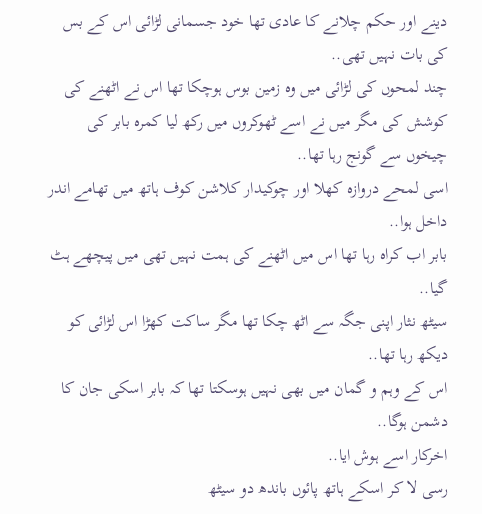دینے اور حکم چلانے کا عادی تھا خود جسمانی لڑائی اس کے بس کی بات نہیں تھی..
چند لمحوں کی لڑائی میں وہ زمین بوس ہوچکا تھا اس نے اٹھنے کی کوشش کی مگر میں نے اسے ٹھوکروں میں رکھ لیا کمرہ بابر کی چیخوں سے گونج رہا تھا..
اسی لمحے دروازہ کھلا اور چوکیدار کلاشن کوف ہاتھ میں تھامے اندر داخل ہوا..
بابر اب کراہ رہا تھا اس میں اٹھنے کی ہمت نہیں تھی میں پیچھے ہٹ گیا..
سیٹھ نثار اپنی جگہ سے اٹھ چکا تھا مگر ساکت کھڑا اس لڑائی کو دیکھ رہا تھا..
اس کے وہم و گمان میں بھی نہیں ہوسکتا تھا کہ بابر اسکی جان کا دشمن ہوگا..
اخرکار اسے ہوش ایا..
رسی لا کر اسکے ہاتھ پائوں باندھ دو سیٹھ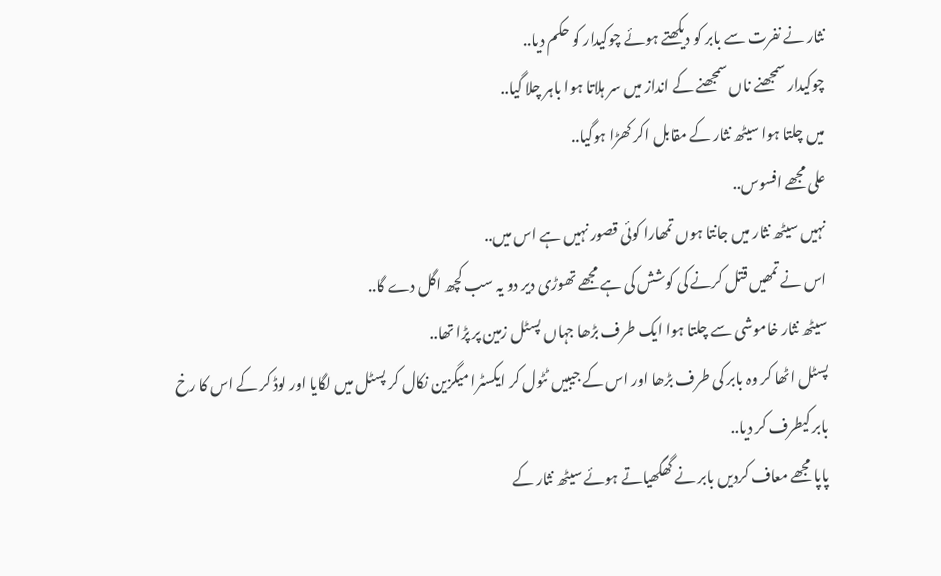نثار نے نفرت سے بابر کو دیکھتے ہوئے چوکیدار کو حکم دیا..
چوکیدار سمجھنے ناں سمجھنے کے انداز میں سر ہلاتا ہوا باہر چلا گیا..
میں چلتا ہوا سیٹھ نثار کے مقابل اکر کھڑا ہوگیا..
علی مجھے افسوس..
نہیں سیٹھ نثار میں جانتا ہوں تمھارا کوئی قصور نہیں ہے اس میں..
اس نے تمھیں قتل کرنے کی کوشش کی ہے مجھے تھوڑی دیر دو یہ سب کچھ اگل دے گا..
سیٹھ نثار خاموشی سے چلتا ہوا ایک طرف بڑھا جہاں پسٹل زمین پر پڑا تھا..
پسٹل اٹھا کر وہ بابر کی طرف بڑھا اور اس کے جیبیں ٹٹول کر ایکسٹرا میگزین نکال کر پسٹل میں لگایا اور لوڈ کر کے اس کا رخ بابر کیطرف کر دیا..
پاپا مجھے معاف کردیں بابر نے گھگھیاتے ہوئے سیٹھ نثار کے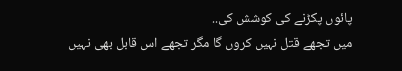پائوں پکڑنے کی کوشش کی..
میں تجھے قتل نہیں کروں گا مگر تجھے اس قابل بھی نہیں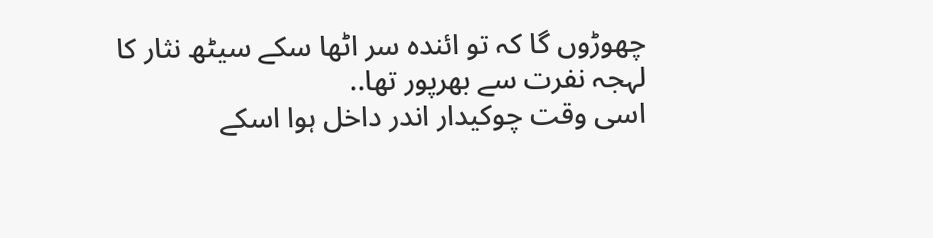چھوڑوں گا کہ تو ائندہ سر اٹھا سکے سیٹھ نثار کا لہجہ نفرت سے بھرپور تھا..
اسی وقت چوکیدار اندر داخل ہوا اسکے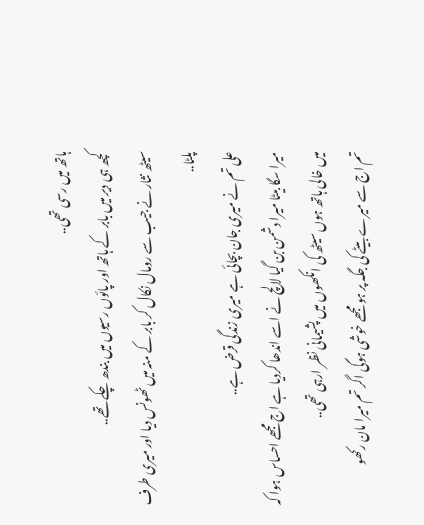ہاتھ میں رسی تھی..
کچھ ہی دیر میں بابر کے ہاتھ اور پائوں رسیوں میں بندھ چکے تھے..
سیٹھ نثار نے جیب سے رومال نکال کر بابر کے منہ میں ٹھونس دیا اور میری طرف پلٹا..
علی تم نے میری جان بچائی ہے میری زندگی قرض ہے..
میرا سگا بیٹا میرا دشمن بن گیا لالچ نے اسے اندھا کردیا ہے اج مجھے احساس ہوا کہ میں خالی ہاتھ ہوں سیٹھ کی انکھوں میں پشیمانی نظر ارہی تھی..
تم اج سے میرے بیٹے کی جگہ پر ہو مجھے خوشی ہوگی اگر تم میرا مان رکھو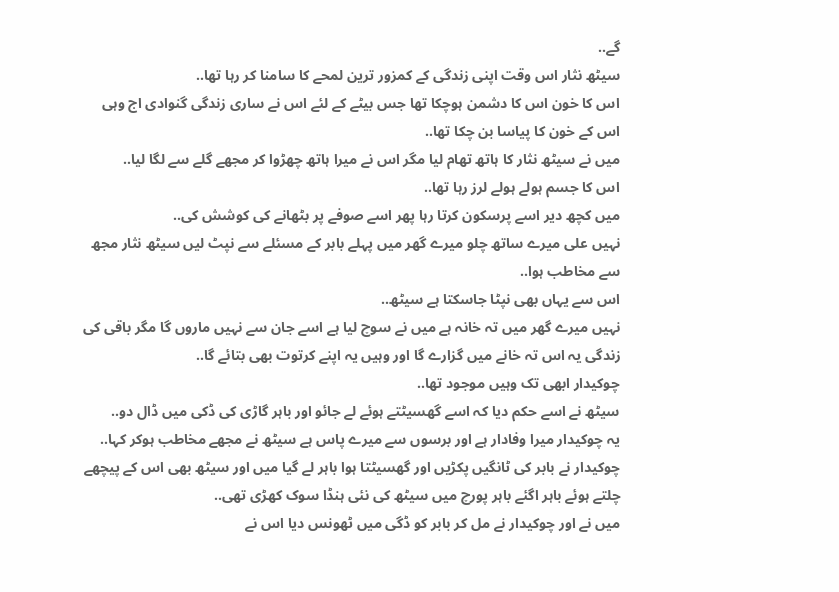گے..
سیٹھ نثار اس وقت اپنی زندگی کے کمزور ترین لمحے کا سامنا کر رہا تھا..
اس کا خون اس کا دشمن ہوچکا تھا جس بیٹے کے لئے اس نے ساری زندگی گنوادی اج وہی اس کے خون کا پیاسا بن چکا تھا..
میں نے سیٹھ نثار کا ہاتھ تھام لیا مگر اس نے میرا ہاتھ چھڑوا کر مجھے گلے سے لگا لیا..
اس کا جسم ہولے ہولے لرز رہا تھا..
میں کچھ دیر اسے پرسکون کرتا رہا پھر اسے صوفے پر بٹھانے کی کوشش کی..
نہیں علی میرے ساتھ چلو میرے گھر میں پہلے بابر کے مسئلے سے نپٹ لیں سیٹھ نثار مجھ سے مخاطب ہوا..
اس سے یہاں بھی نپٹا جاسکتا ہے سیٹھ..
نہیں میرے گھر میں تہ خانہ ہے میں نے سوچ لیا ہے اسے جان سے نہیں ماروں گا مگر باقی کی زندگی یہ اس تہ خانے میں گزارے گا اور وہیں یہ اپنے کرتوت بھی بتائے گا..
چوکیدار ابھی تک وہیں موجود تھا..
سیٹھ نے اسے حکم دیا کہ اسے گھسیٹتے ہوئے لے جائو اور باہر گاڑی کی ڈکی میں ڈال دو..
یہ چوکیدار میرا وفادار ہے اور برسوں سے میرے پاس ہے سیٹھ نے مجھے مخاطب ہوکر کہا..
چوکیدار نے بابر کی ٹانگیں پکڑیں اور گھسیٹتا ہوا باہر لے گیا میں اور سیٹھ بھی اس کے پیچھے چلتے ہوئے باہر اگئے باہر پورچ میں سیٹھ کی نئی ہنڈا سوک کھڑی تھی..
میں نے اور چوکیدار نے مل کر بابر کو ڈگی میں ٹھونس دیا اس نے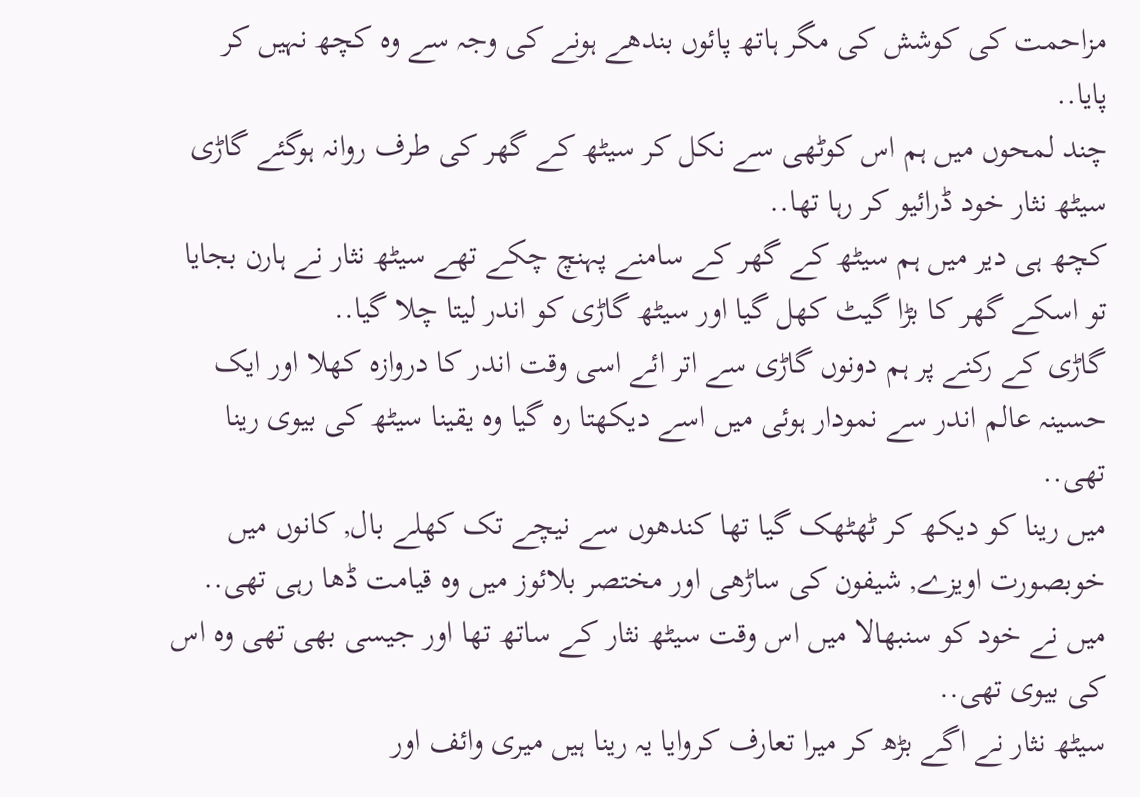مزاحمت کی کوشش کی مگر ہاتھ پائوں بندھے ہونے کی وجہ سے وہ کچھ نہیں کر پایا..
چند لمحوں میں ہم اس کوٹھی سے نکل کر سیٹھ کے گھر کی طرف روانہ ہوگئے گاڑی سیٹھ نثار خود ڈرائیو کر رہا تھا..
کچھ ہی دیر میں ہم سیٹھ کے گھر کے سامنے پہنچ چکے تھے سیٹھ نثار نے ہارن بجایا تو اسکے گھر کا بڑا گیٹ کھل گیا اور سیٹھ گاڑی کو اندر لیتا چلا گیا..
گاڑی کے رکنے پر ہم دونوں گاڑی سے اتر ائے اسی وقت اندر کا دروازہ کھلا اور ایک حسینہ عالم اندر سے نمودار ہوئی میں اسے دیکھتا رہ گیا وہ یقینا سیٹھ کی بیوی رینا تھی..
میں رینا کو دیکھ کر ٹھٹھک گیا تھا کندھوں سے نیچے تک کھلے بال, کانوں میں خوبصورت اویزے, شیفون کی ساڑھی اور مختصر بلائوز میں وہ قیامت ڈھا رہی تھی..
میں نے خود کو سنبھالا میں اس وقت سیٹھ نثار کے ساتھ تھا اور جیسی بھی تھی وہ اس کی بیوی تھی..
سیٹھ نثار نے اگے بڑھ کر میرا تعارف کروایا یہ رینا ہیں میری وائف اور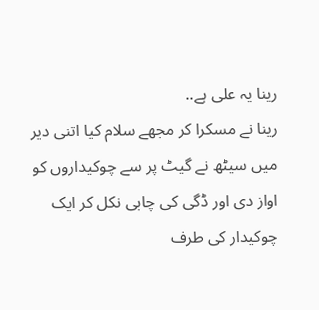رینا یہ علی ہے..
رینا نے مسکرا کر مجھے سلام کیا اتنی دیر میں سیٹھ نے گیٹ پر سے چوکیداروں کو اواز دی اور ڈگی کی چابی نکل کر ایک چوکیدار کی طرف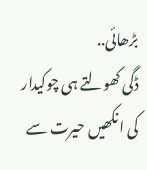بڑھائی..
ڈگی کھولتے ہی چوکیدار کی انکھیں حیرت سے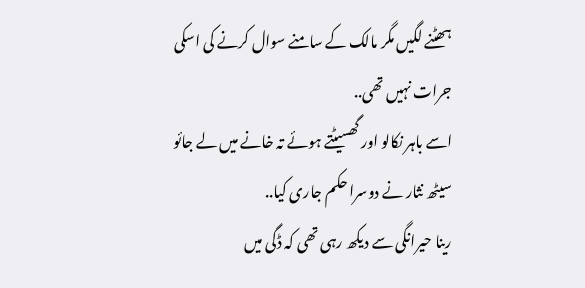ہھٹنے لگیں مگر مالک کے سامنے سوال کرنے کی اسکی جرات نہیں تھی..
اسے باہر نکالو اور گھسیٹتے ہوئے تہ خانے میں لے جائو سیٹھ نثار نے دوسرا حکم جاری کیا..
رینا حیرانگی سے دیکھ رہی تھی کہ ڈگی میں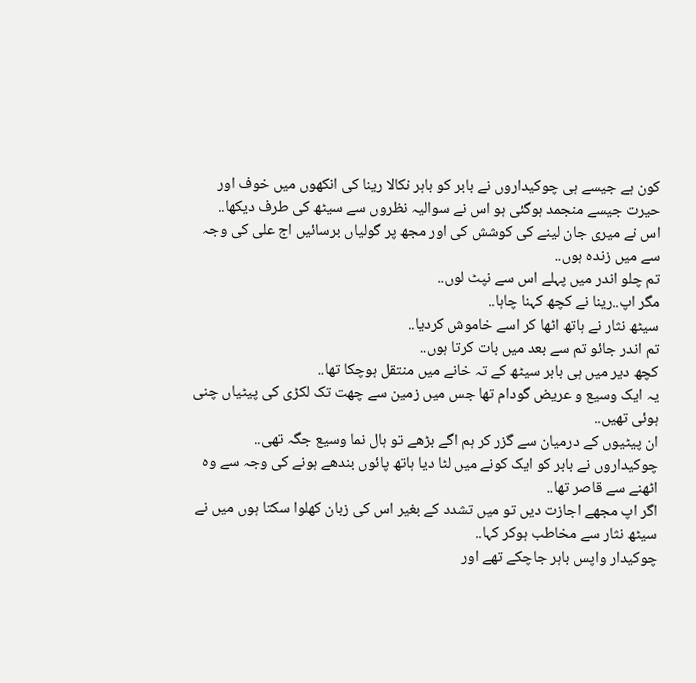کون ہے جیسے ہی چوکیداروں نے بابر کو باہر نکالا رینا کی انکھوں میں خوف اور حیرت جیسے منجمد ہوگئی ہو اس نے سوالیہ نظروں سے سیٹھ کی طرف دیکھا..
اس نے میری جان لینے کی کوشش کی اور مجھ پر گولیاں برسائیں اج علی کی وجہ سے میں زندہ ہوں..
تم چلو اندر میں پہلے اس سے نپٹ لوں..
مگر اپ..رینا نے کچھ کہنا چاہا..
سیٹھ نثار نے ہاتھ اٹھا کر اسے خاموش کردیا..
تم اندر جائو تم سے بعد میں بات کرتا ہوں..
کچھ دیر میں ہی بابر سیٹھ کے تہ خانے میں منتقل ہوچکا تھا..
یہ ایک وسیع و عریض گودام تھا جس میں زمین سے چھت تک لکڑی کی پیٹیاں چنی ہوئی تھیں..
ان پیٹیوں کے درمیان سے گزر کر ہم اگے بڑھے تو ہال نما وسیع جگہ تھی..
چوکیداروں نے بابر کو ایک کونے میں لٹا دیا ہاتھ پائوں بندھے ہونے کی وجہ سے وہ اٹھنے سے قاصر تھا..
اگر اپ مجھے اجازت دیں تو میں تشدد کے بغیر اس کی زبان کھلوا سکتا ہوں میں نے سیٹھ نثار سے مخاطب ہوکر کہا..
چوکیدار واپس باہر جاچکے تھے اور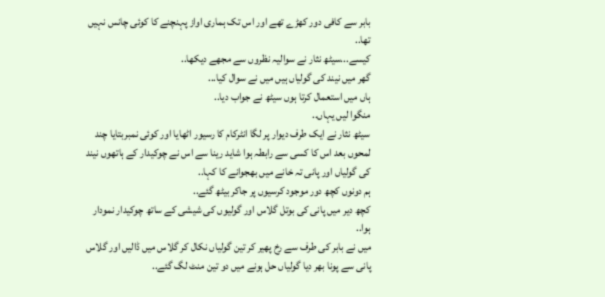بابر سے کافی دور کھڑے تھے اور اس تک ہماری اواز پہنچنے کا کوئی چانس نہیں تھا..
کیسے...سیٹھ نثار نے سوالیہ نظروں سے مجھے دیکھا..
گھر میں نیند کی گولیاں ہیں میں نے سوال کیا...
ہاں میں استعمال کرتا ہوں سیٹھ نے جواب دیا..
منگوا لیں یہاں..
سیٹھ نثار نے ایک طرف دیوار پر لگا انٹرکام کا رسیور اٹھایا اور کوئی نمبربتایا چند لمحوں بعد اس کا کسی سے رابطہ ہوا شاید رینا سے اس نے چوکیدار کے ہاتھوں نیند کی گولیاں اور پانی تہ خانے میں بھجوانے کا کہا..
ہم دونوں کچھ دور موجود کرسیوں پر جاکر بیٹھ گئے..
کچھ دیر میں پانی کی بوتل گلاس اور گولیوں کی شیشی کے ساتھ چوکیدار نمودار ہوا..
میں نے بابر کی طرف سے رخ پھیر کر تین گولیاں نکال کر گلاس میں ڈالیں اور گلاس پانی سے پونا بھر دیا گولیاں حل ہونے میں دو تین منٹ لگ گئے..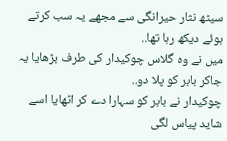سیٹھ نثار حیرانگی سے مجھے یہ سب کرتے ہوئے دیکھ رہا تھا..
میں نے وہ گلاس چوکیدار کی طرف بڑھایا یہ جاکر بابر کو پلا دو..
چوکیدار نے بابر کو سہارا دے کر اٹھایا اسے شاید پیاس لگی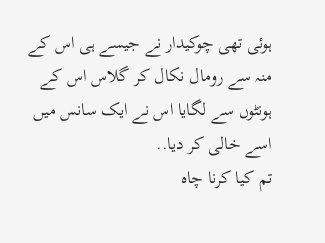ہوئی تھی چوکیدار نے جیسے ہی اس کے منہ سے رومال نکال کر گلاس اس کے ہونٹوں سے لگایا اس نے ایک سانس میں اسے خالی کر دیا..
تم کیا کرنا چاہ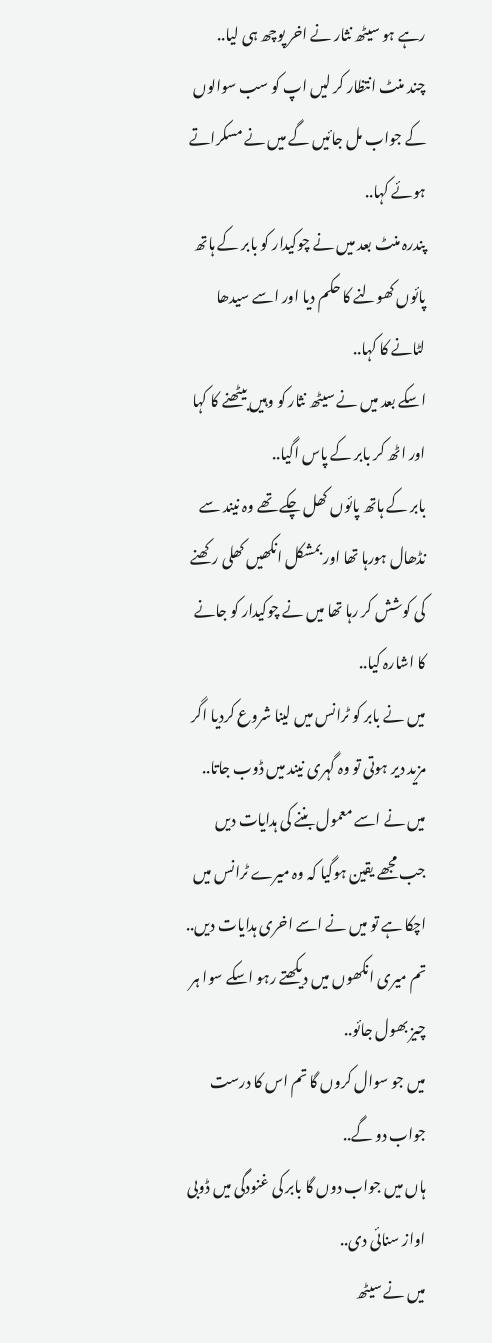رہے ہو سیٹھ نثار نے اخر پوچھ ہی لیا..
چند منٹ انتظار کر لیں اپ کو سب سوالوں کے جواب مل جائیں گے میں نے مسکراتے ہوئے کہا..
پندرہ منٹ بعد میں نے چوکیدار کو بابر کے ہاتھ پائوں کھولنے کا حکم دیا اور اسے سیدھا لٹانے کا کہا..
اسکے بعد میں نے سیٹھ نثار کو وہیں بیٹھنے کا کہا اور اٹھ کر بابر کے پاس اگیا..
بابر کے ہاتھ پائوں کھل چکے تھے وہ نیند سے نڈھال ہورہا تھا اور بمشکل انکھیں کھلی رکھنے کی کوشش کر رہا تھا میں نے چوکیدار کو جانے کا اشارہ کیا..
میں نے بابر کو ٹرانس میں لینا شروع کردیا اگر مزید دیر ہوتی تو وہ گہری نیند میں ڈوب جاتا..
میں نے اسے معمول بننے کی ہدایات دیں جب مجھے یقین ہوگیا کہ وہ میرے ٹرانس میں اچکا ہے تو میں نے اسے اخری ہدایات دیں..
تم میری انکھوں میں دیکھتے رہو اسکے سوا ہر چیز بھول جائو..
میں جو سوال کروں گا تم اس کا درست جواب دو گے..
ہاں میں جواب دوں گا بابر کی غنودگی میں ڈوبی اواز سنائی دی..
میں نے سیٹھ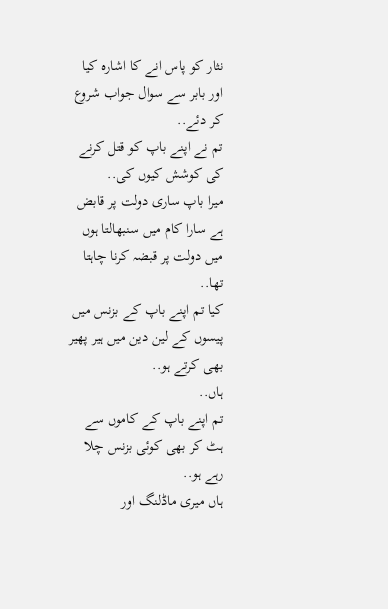نثار کو پاس انے کا اشارہ کیا اور بابر سے سوال جواب شروع کر دئے..
تم نے اپنے باپ کو قتل کرنے کی کوشش کیوں کی..
میرا باپ ساری دولت پر قابض ہے سارا کام میں سنبھالتا ہوں میں دولت پر قبضہ کرنا چاہتا تھا..
کیا تم اپنے باپ کے بزنس میں پیسوں کے لین دین میں ہیر پھیر بھی کرتے ہو..
ہاں..
تم اپنے باپ کے کاموں سے ہٹ کر بھی کوئی بزنس چلا رہے ہو..
ہاں میری ماڈلنگ اور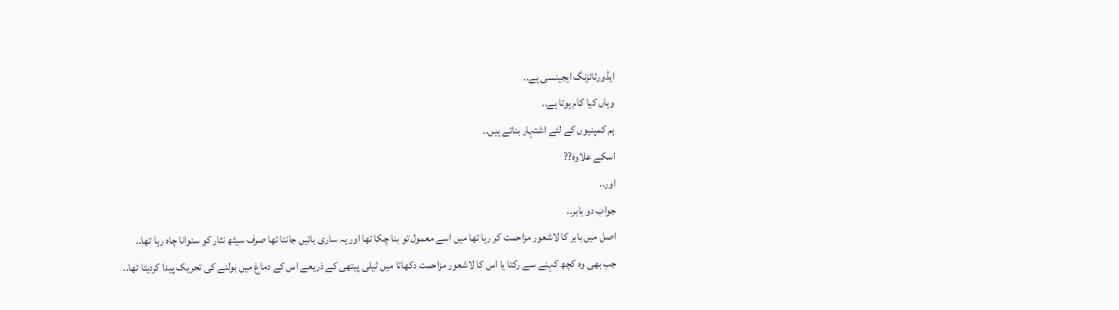ایڈورٹائزنگ ایجینسی ہے..
وہاں کیا کام ہوتا ہے..
ہم کمپنیوں کے لئے اشتہار بناتے ہیں..
اسکے علاوہ??
اور..
جواب دو بابر..
اصل میں بابر کا لاشعور مزاحمت کر رہا تھا میں اسے معمول تو بنا چکا تھا اور یہ ساری باتیں جانتا تھا صرف سیٹھ نثار کو سنوانا چاہ رہا تھا..
جب بھی وہ کچھ کہنے سے رکتا یا اس کا لاشعور مزاحمت دکھاتا میں ٹیلی پیتھی کے ذریعے اس کے دماغ میں بولنے کی تحریک پیدا کردیتا تھا..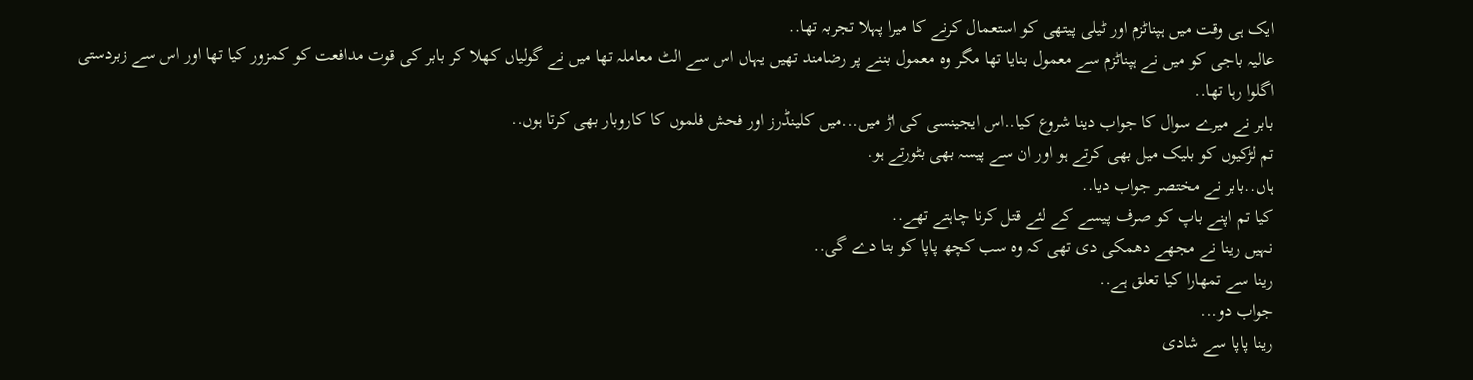ایک ہی وقت میں ہپناٹزم اور ٹیلی پیتھی کو استعمال کرنے کا میرا پہلا تجربہ تھا..
عالیہ باجی کو میں نے ہپناٹزم سے معمول بنایا تھا مگر وہ معمول بننے پر رضامند تھیں یہاں اس سے الٹ معاملہ تھا میں نے گولیاں کھلا کر بابر کی قوت مدافعت کو کمزور کیا تھا اور اس سے زبردستی اگلوا رہا تھا..
بابر نے میرے سوال کا جواب دینا شروع کیا..اس ایجینسی کی اڑ میں...میں کلینڈرز اور فحش فلموں کا کاروبار بھی کرتا ہوں..
تم لڑکیوں کو بلیک میل بھی کرتے ہو اور ان سے پیسہ بھی بٹورتے ہو.
ہاں..بابر نے مختصر جواب دیا..
کیا تم اپنے باپ کو صرف پیسے کے لئے قتل کرنا چاہتے تھے..
نہیں رینا نے مجھے دھمکی دی تھی کہ وہ سب کچھ پاپا کو بتا دے گی..
رینا سے تمھارا کیا تعلق ہے..
جواب دو...
رینا پاپا سے شادی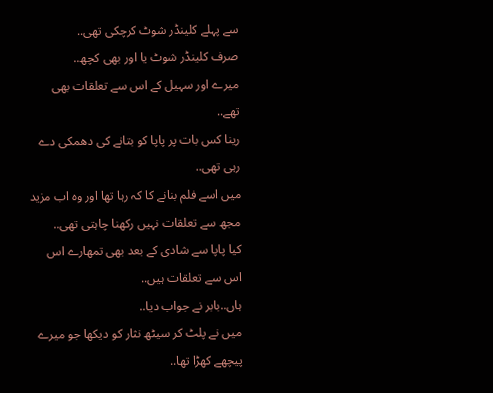سے پہلے کلینڈر شوٹ کرچکی تھی..
صرف کلینڈر شوٹ یا اور بھی کچھ..
میرے اور سہیل کے اس سے تعلقات بھی تھے..
رینا کس بات پر پاپا کو بتانے کی دھمکی دے رہی تھی..
میں اسے فلم بنانے کا کہ رہا تھا اور وہ اب مزید مجھ سے تعلقات نہیں رکھنا چاہتی تھی..
کیا پاپا سے شادی کے بعد بھی تمھارے اس اس سے تعلقات ہیں..
ہاں..بابر نے جواب دیا..
میں نے پلٹ کر سیٹھ نثار کو دیکھا جو میرے پیچھے کھڑا تھا..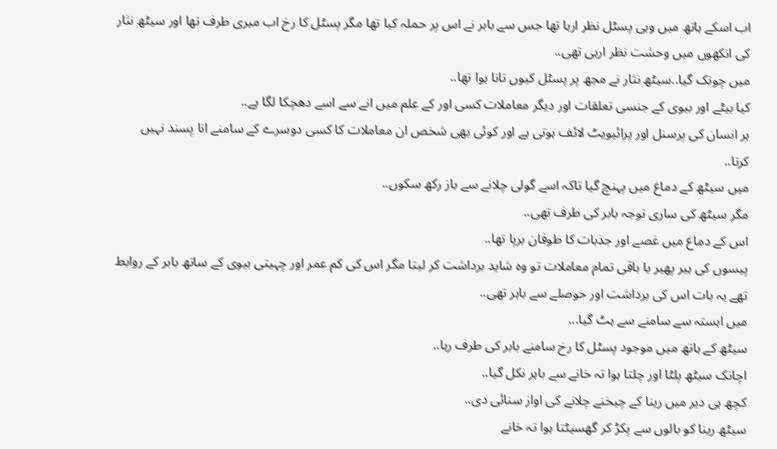اب اسکے ہاتھ میں وہی پسٹل نظر ارہا تھا جس سے بابر نے اس پر حملہ کیا تھا مگر پسٹل کا رخ اب میری طرف تھا اور سیٹھ نثار کی انکھوں میں وحشت نظر ارہی تھی..
میں چونک گیا..سیٹھ نثار نے مجھ پر پسٹل کیوں تانا ہوا تھا..
کیا بیٹے اور بیوی کے جنسی تعلقات اور دیگر معاملات کسی اور کے علم میں انے سے اسے دھچکا لگا ہے..
ہر انسان کی پرسنل اور پرائیویٹ لائف ہوتی ہے اور کوئی بھی شخص ان معاملات کا کسی دوسرے کے سامنے انا پسند نہیں کرتا..
میں سیٹھ کے دماغ میں پہنچ گیا تاکہ اسے گولی چلانے سے باز رکھ سکوں..
مگر سیٹھ کی ساری توجہ بابر کی طرف تھی..
اس کے دماغ میں غصے اور جذبات کا طوفان برپا تھا..
پیسوں کی ہیر پھیر یا باقی تمام معاملات تو وہ شاید برداشت کر لیتا مگر اس کی کم عمر اور چہیتی بیوی کے ساتھ بابر کے روابط تھے یہ بات اس کی برداشت اور حوصلے سے باہر تھی..
میں اہستہ سے سامنے سے ہٹ گیا...
سیٹھ کے ہاتھ میں موجود پسٹل کا رخ سامنے بابر کی طرف رہا..
اچانک سیٹھ پلٹا اور چلتا ہوا تہ خانے سے باہر نکل گیا..
کچھ ہی دیر میں رینا کے چیخنے چلانے کی اواز سنائی دی..
سیٹھ رینا کو بالوں سے پکڑ کر گھسیٹتا ہوا تہ خانے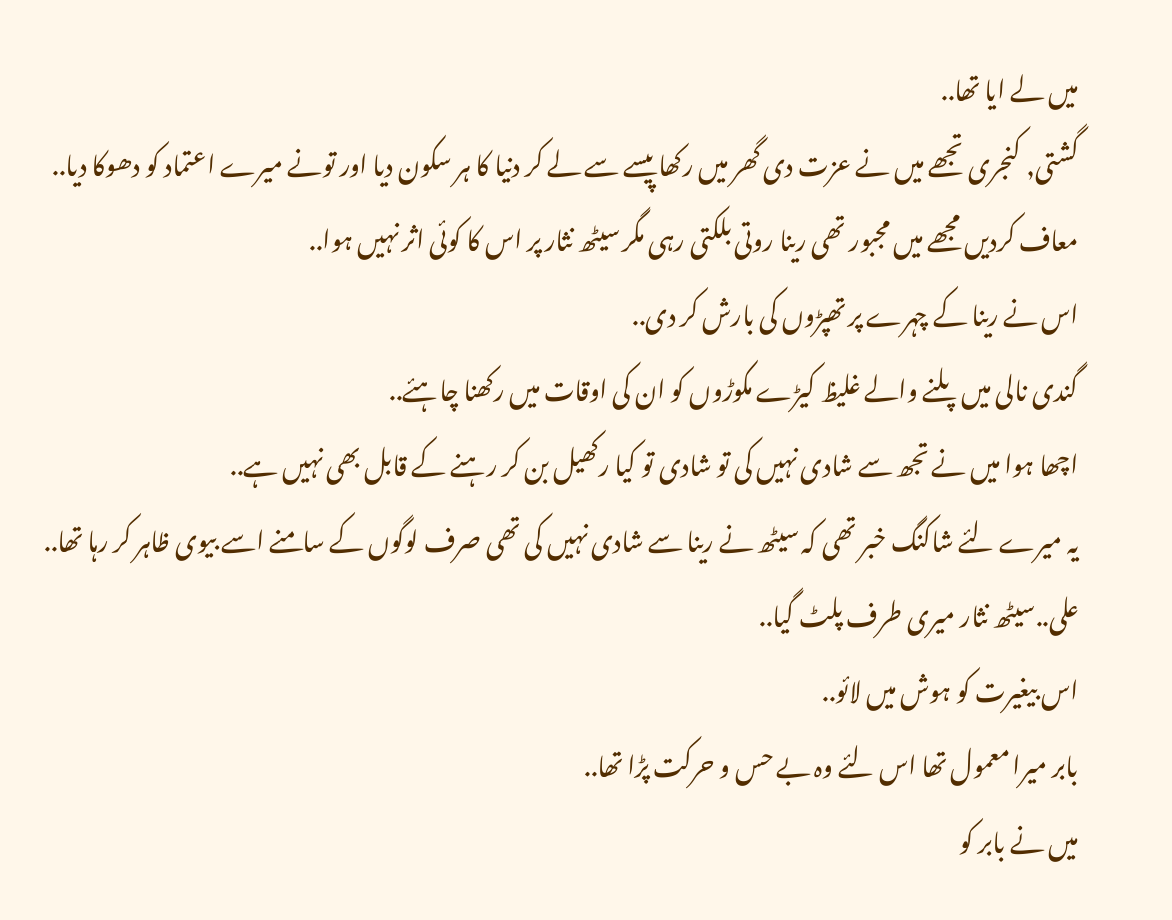میں لے ایا تھا..
گشتی, کنجری تجھے میں نے عزت دی گھر میں رکھا پیسے سے لے کر دنیا کا ہر سکون دیا اور تونے میرے اعتماد کو دھوکا دیا..
معاف کردیں مجھے میں مجبور تھی رینا روتی بلکتی رہی مگر سیٹھ نثار پر اس کا کوئی اثر نہیں ہوا..
اس نے رینا کے چہرے پر تھپڑوں کی بارش کر دی..
گندی نالی میں پلنے والے غلیظ کیڑے مکوڑوں کو ان کی اوقات میں رکھنا چاہئے..
اچھا ہوا میں نے تجھ سے شادی نہیں کی تو شادی تو کیا رکھیل بن کر رہنے کے قابل بھی نہیں ہے..
یہ میرے لئے شاکنگ خبر تھی کہ سیٹھ نے رینا سے شادی نہیں کی تھی صرف لوگوں کے سامنے اسے بیوی ظاہر کر رہا تھا..
علی..سیٹھ نثار میری طرف پلٹ گیا..
اس بیغیرت کو ہوش میں لائو..
بابر میرا معمول تھا اس لئے وہ بے حس و حرکت پڑا تھا..
میں نے بابر کو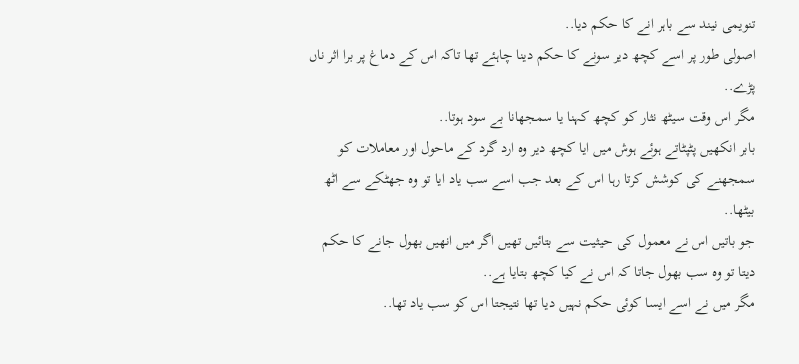تنویمی نیند سے باہر انے کا حکم دیا..
اصولی طور پر اسے کچھ دیر سونے کا حکم دینا چاہئے تھا تاکہ اس کے دماغ پر برا اثر ناں پڑے..
مگر اس وقت سیٹھ نثار کو کچھ کہنا یا سمجھانا بے سود ہوتا..
بابر انکھیں پٹپٹاتے ہوئے ہوش میں ایا کچھ دیر وہ ارد گرد کے ماحول اور معاملات کو سمجھنے کی کوشش کرتا رہا اس کے بعد جب اسے سب یاد ایا تو وہ جھٹکے سے اٹھ بیٹھا..
جو باتیں اس نے معمول کی حیثیت سے بتائیں تھیں اگر میں انھیں بھول جانے کا حکم دیتا تو وہ سب بھول جاتا کہ اس نے کیا کچھ بتایا ہے..
مگر میں نے اسے ایسا کوئی حکم نہیں دیا تھا نتیجتا اس کو سب یاد تھا..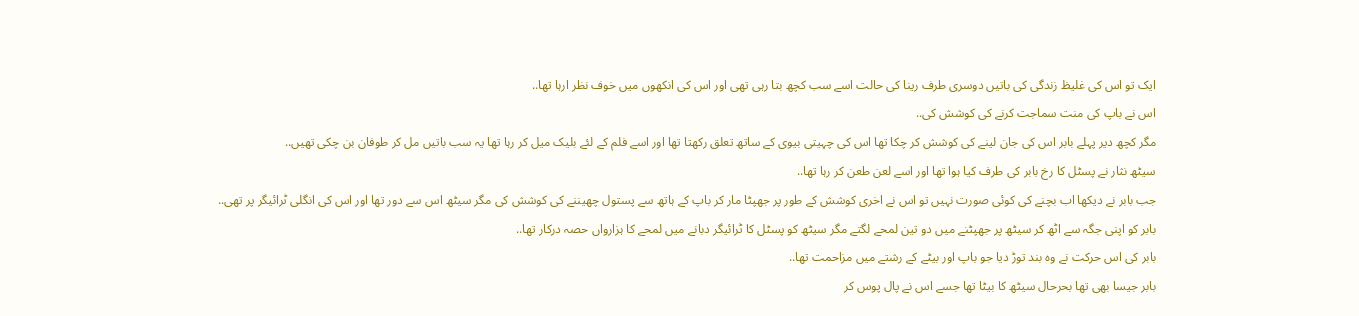ایک تو اس کی غلیظ زندگی کی باتیں دوسری طرف رینا کی حالت اسے سب کچھ بتا رہی تھی اور اس کی انکھوں میں خوف نظر ارہا تھا..
اس نے باپ کی منت سماجت کرنے کی کوشش کی..
مگر کچھ دیر پہلے بابر اس کی جان لینے کی کوشش کر چکا تھا اس کی چہیتی بیوی کے ساتھ تعلق رکھتا تھا اور اسے فلم کے لئے بلیک میل کر رہا تھا یہ سب باتیں مل کر طوفان بن چکی تھیں..
سیٹھ نثار نے پسٹل کا رخ بابر کی طرف کیا ہوا تھا اور اسے لعن طعن کر رہا تھا..
جب بابر نے دیکھا اب بچنے کی کوئی صورت نہیں تو اس نے اخری کوشش کے طور پر جھپٹا مار کر باپ کے ہاتھ سے پستول چھیننے کی کوشش کی مگر سیٹھ اس سے دور تھا اور اس کی انگلی ٹرائیگر پر تھی..
بابر کو اپنی جگہ سے اٹھ کر سیٹھ پر جھپٹنے میں دو تین لمحے لگتے مگر سیٹھ کو پسٹل کا ٹرائیگر دبانے میں لمحے کا ہزارواں حصہ درکار تھا..
بابر کی اس حرکت نے وہ بند توڑ دیا جو باپ اور بیٹے کے رشتے میں مزاحمت تھا..
بابر جیسا بھی تھا بحرحال سیٹھ کا بیٹا تھا جسے اس نے پال پوس کر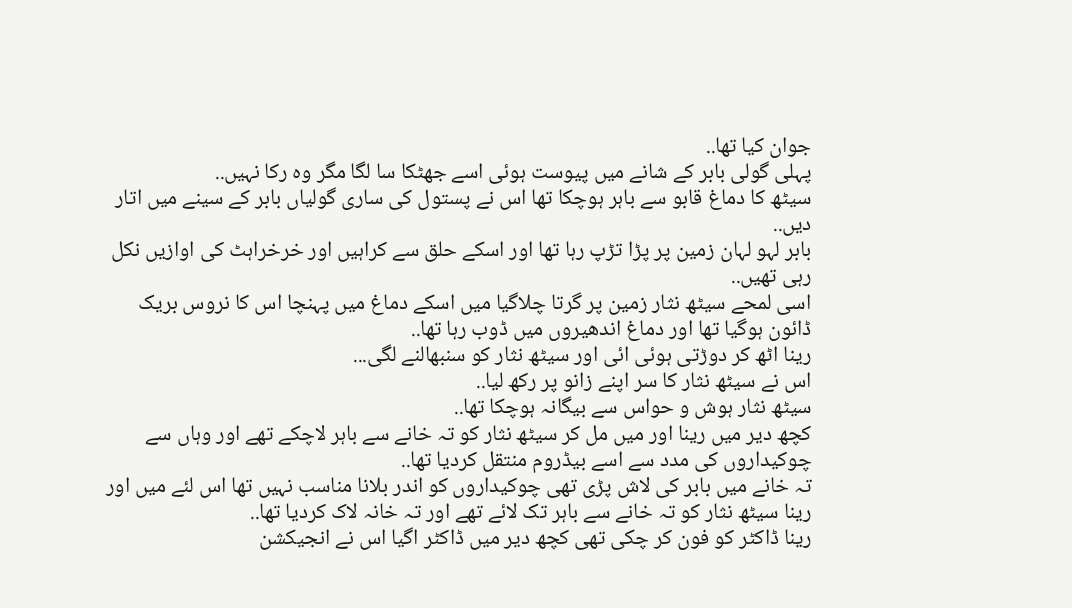جوان کیا تھا..
پہلی گولی بابر کے شانے میں پیوست ہوئی اسے جھٹکا سا لگا مگر وہ رکا نہیں..
سیٹھ کا دماغ قابو سے باہر ہوچکا تھا اس نے پستول کی ساری گولیاں بابر کے سینے میں اتار دیں..
بابر لہو لہان زمین پر پڑا تڑپ رہا تھا اور اسکے حلق سے کراہیں اور خرخراہٹ کی اوازیں نکل رہی تھیں..
اسی لمحے سیٹھ نثار زمین پر گرتا چلاگیا میں اسکے دماغ میں پہنچا اس کا نروس بریک ڈائون ہوگیا تھا اور دماغ اندھیروں میں ڈوب رہا تھا..
رینا اٹھ کر دوڑتی ہوئی ائی اور سیٹھ نثار کو سنبھالنے لگی...
اس نے سیٹھ نثار کا سر اپنے زانو پر رکھ لیا..
سیٹھ نثار ہوش و حواس سے بیگانہ ہوچکا تھا..
کچھ دیر میں رینا اور میں مل کر سیٹھ نثار کو تہ خانے سے باہر لاچکے تھے اور وہاں سے چوکیداروں کی مدد سے اسے بیڈروم منتقل کردیا تھا..
تہ خانے میں بابر کی لاش پڑی تھی چوکیداروں کو اندر بلانا مناسب نہیں تھا اس لئے میں اور رینا سیٹھ نثار کو تہ خانے سے باہر تک لائے تھے اور تہ خانہ لاک کردیا تھا..
رینا ڈاکٹر کو فون کر چکی تھی کچھ دیر میں ڈاکٹر اگیا اس نے انجیکشن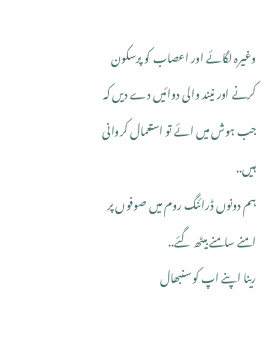وغیرہ لگائے اور اعصاب کو پرسکون کرنے اور نیند والی دوائیں دے دیں کہ جب ہوش میں ائے تو استعمال کروانی ہیں..
ہم دونوں ڈرائنگ روم میں صوفوں پر امنے سامنے بیٹھ گئے..
رینا اپنے اپ کو سنبھال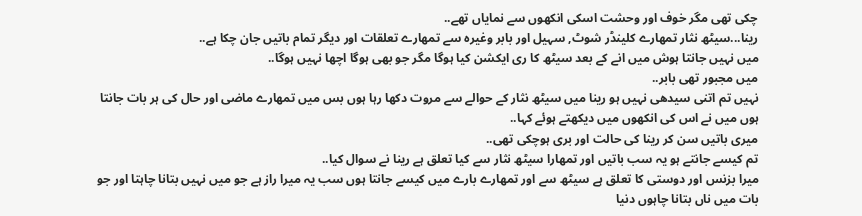چکی تھی مگر خوف اور وحشت اسکی انکھوں سے نمایاں تھے..
رینا...سیٹھ نثار تمھارے کلینڈر شوٹ, سہیل اور بابر وغیرہ سے تمھارے تعلقات اور دیگر تمام باتیں جان چکا ہے..
میں نہیں جانتا ہوش میں انے کے بعد سیٹھ کا ری ایکشن کیا ہوگا مگر جو بھی ہوگا اچھا نہیں ہوگا..
میں مجبور تھی بابر..
نہیں تم اتنی سیدھی نہیں ہو رینا میں سیٹھ نثار کے حوالے سے مروت دکھا رہا ہوں بس میں تمھارے ماضی اور حال کی ہر بات جانتا ہوں میں نے اس کی انکھوں میں دیکھتے ہوئے کہا..
میری باتیں سن کر رینا کی حالت اور بری ہوچکی تھی..
تم کیسے جانتے ہو یہ سب باتیں اور تمھارا سیٹھ نثار سے کیا تعلق ہے رینا نے سوال کیا..
میرا بزنس اور دوستی کا تعلق ہے سیٹھ سے اور تمھارے بارے میں کیسے جانتا ہوں سب یہ میرا راز ہے جو میں نہیں بتانا چاہتا اور جو بات میں ناں بتانا چاہوں دنیا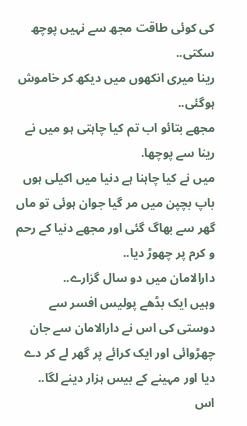کی کوئی طاقت مجھ سے نہیں پوچھ سکتی..
رینا میری انکھوں میں دیکھ کر خاموش ہوگئی..
مجھے بتائو اب تم کیا چاہتی ہو میں نے رینا سے پوچھا.
میں نے کیا چاہنا ہے دنیا میں اکیلی ہوں باپ بچپن میں مر گیا جوان ہوئی تو ماں گھر سے بھاگ گئی اور مجھے دنیا کے رحم و کرم پر چھوڑ دیا..
دارالامان میں دو سال گزارے..
وہیں ایک بڈھے پولیس افسر سے دوستی کی اس نے دارالامان سے جان چھڑوائی اور ایک کرائے پر گھر لے کر دے دیا اور مہینے کے بیس ہزار دینے لگا..
اس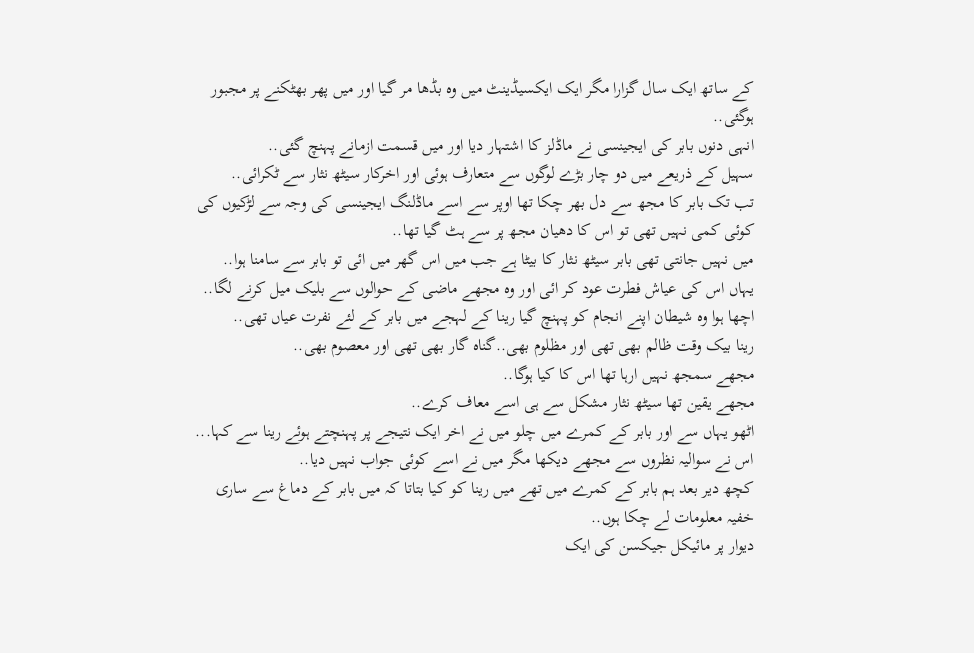کے ساتھ ایک سال گزارا مگر ایک ایکسیڈینٹ میں وہ بڈھا مر گیا اور میں پھر بھٹکنے پر مجبور ہوگئی..
انہی دنوں بابر کی ایجینسی نے ماڈلز کا اشتہار دیا اور میں قسمت ازمانے پہنچ گئی..
سہیل کے ذریعے میں دو چار بڑے لوگوں سے متعارف ہوئی اور اخرکار سیٹھ نثار سے ٹکرائی..
تب تک بابر کا مجھ سے دل بھر چکا تھا اوپر سے اسے ماڈلنگ ایجینسی کی وجہ سے لڑکیوں کی کوئی کمی نہیں تھی تو اس کا دھیان مجھ پر سے ہٹ گیا تھا..
میں نہیں جانتی تھی بابر سیٹھ نثار کا بیٹا ہے جب میں اس گھر میں ائی تو بابر سے سامنا ہوا..
یہاں اس کی عیاش فطرت عود کر ائی اور وہ مجھے ماضی کے حوالوں سے بلیک میل کرنے لگا..
اچھا ہوا وہ شیطان اپنے انجام کو پہنچ گیا رینا کے لہجے میں بابر کے لئے نفرت عیاں تھی..
رینا بیک وقت ظالم بھی تھی اور مظلوم بھی..گناہ گار بھی تھی اور معصوم بھی..
مجھے سمجھ نہیں ارہا تھا اس کا کیا ہوگا..
مجھے یقین تھا سیٹھ نثار مشکل سے ہی اسے معاف کرے..
اٹھو یہاں سے اور بابر کے کمرے میں چلو میں نے اخر ایک نتیجے پر پہنچتے ہوئے رینا سے کہا...
اس نے سوالیہ نظروں سے مجھے دیکھا مگر میں نے اسے کوئی جواب نہیں دیا..
کچھ دیر بعد ہم بابر کے کمرے میں تھے میں رینا کو کیا بتاتا کہ میں بابر کے دماغ سے ساری خفیہ معلومات لے چکا ہوں..
دیوار پر مائیکل جیکسن کی ایک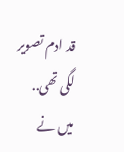قد ادم تصویر لگی تھی..
میں نے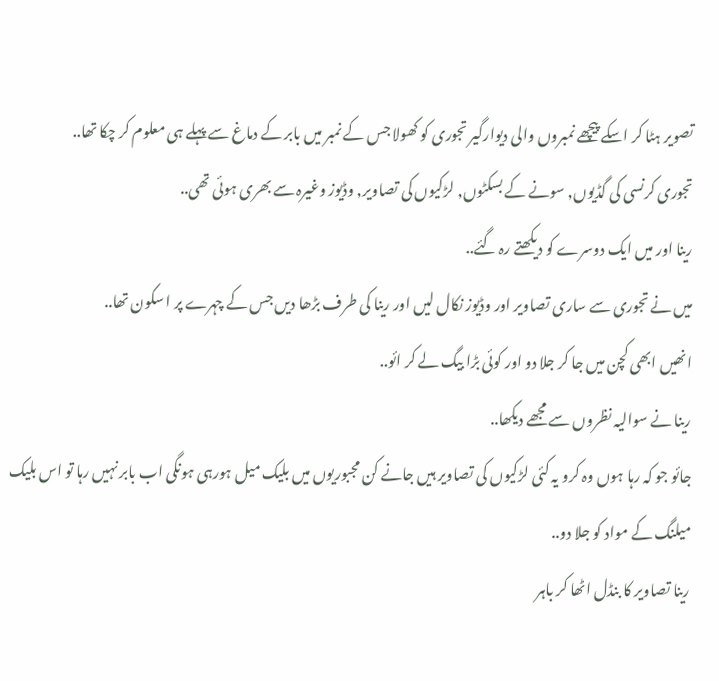تصویر ہٹا کر اسکے پیچھے نمبروں والی دیوارگیر تجوری کو کھولا جس کے نمبر میں بابر کے دماغ سے پہلے ہی معلوم کر چکا تھا..
تجوری کرنسی کی گڈیوں, سونے کے بسکٹوں, لڑکیوں کی تصاویر, وڈیوز وغیرہ سے بھری ہوئی تھی..
رینا اور میں ایک دوسرے کو دیکھتے رہ گئے..
میں نے تجوری سے ساری تصاویر اور وڈیوز نکال لیں اور رینا کی طرف بڑھا دیں جس کے چہرے پر ا سکون تھا..
انھیں ابھی کچن میں جا کر جلا دو اور کوئی بڑا بیگ لے کر ائو..
رینا نے سوالیہ نظروں سے مجھے دیکھا..
جائو جو کہ رہا ہوں وہ کرو یہ کئی لڑکیوں کی تصاویر ہیں جانے کن مجبوریوں میں بلیک میل ہورہی ہونگی اب بابر نہیں رہا تو اس بلیک میلنگ کے مواد کو جلا دو..
رینا تصاویر کا بنڈل اٹھا کر باہر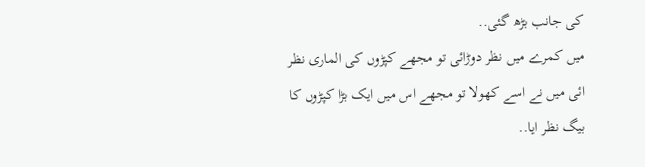کی جانب بڑھ گئی..
میں کمرے میں نظر دوڑائی تو مجھے کپڑوں کی الماری نظر ائی میں نے اسے کھولا تو مجھے اس میں ایک بڑا کپڑوں کا بیگ نظر ایا..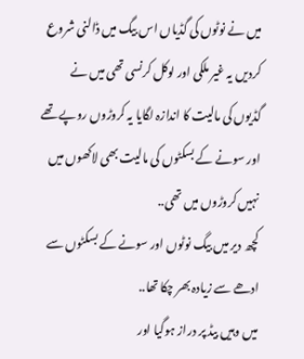میں نے نوٹوں کی گڈیاں اس بیگ میں ڈالنی شروع کردیں یہ غیر ملکی اور لوکل کرنسی تھی میں نے گڈیوں کی مالیت کا اندازہ لگایا یہ کروڑوں روپے تھے اور سونے کے بسکٹوں کی مالیت بھی لاکھوں میں نہیں کروڑوں میں تھی..
کچھ دیر میں بیگ نوٹوں اور سونے کے بسکٹوں سے ادھے سے زیادہ بھر چکا تھا..
میں وہیں بیڈ پر دراز ہوگیا اور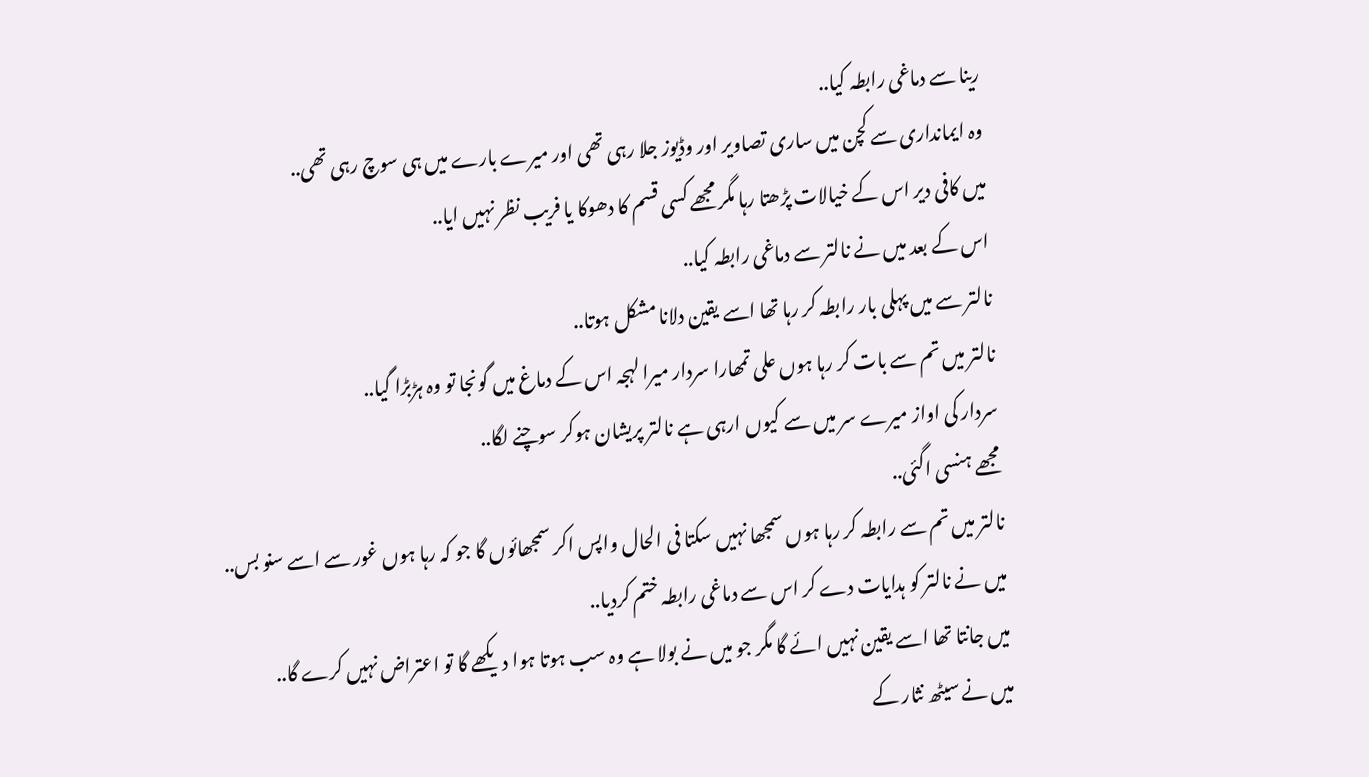رینا سے دماغی رابطہ کیا..
وہ ایمانداری سے کچن میں ساری تصاویر اور وڈیوز جلا رہی تھی اور میرے بارے میں ہی سوچ رہی تھی..
میں کافی دیر اس کے خیالات پڑھتا رہا مگر مجھے کسی قسم کا دھوکا یا فریب نظر نہیں ایا..
اس کے بعد میں نے نالتر سے دماغی رابطہ کیا..
نالتر سے میں پہلی بار رابطہ کر رہا تھا اسے یقین دلانا مشکل ہوتا..
نالتر میں تم سے بات کر رہا ہوں علی تمھارا سردار میرا لہجہ اس کے دماغ میں گونجا تو وہ ہڑبڑا گیا..
سردار کی اواز میرے سر میں سے کیوں ارہی ہے نالتر پریشان ہوکر سوچنے لگا..
مجھے ہنسی اگئی..
نالتر میں تم سے رابطہ کر رہا ہوں سمجھا نہیں سکتا فی الحال واپس اکر سمجھائوں گا جو کہ رہا ہوں غور سے اسے سنو بس..
میں نے نالتر کو ہدایات دے کر اس سے دماغی رابطہ ختم کردیا..
میں جانتا تھا اسے یقین نہیں ائے گا مگر جو میں نے بولا ہے وہ سب ہوتا ہوا دیکھے گا تو اعتراض نہیں کرے گا..
میں نے سیٹھ نثار کے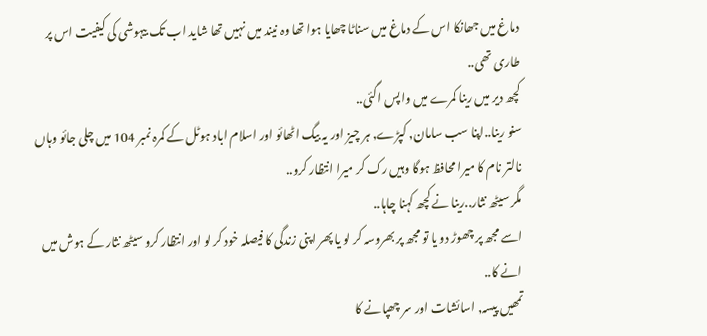دماغ میں جھانکا اس کے دماغ میں سناٹا چھایا ہوا تھا وہ نیند میں نہیں تھا شاید اب تک بیہوشی کی کیفیت اس پر طاری تھی..
کچھ دیر میں رینا کمرے میں واپس اگئی..
سنو رینا..اپنا سب سامان, کپڑے, ہر چیز اور یہ بیگ اٹھائو اور اسلام اباد ہوٹل کے کمرہ نمبر 104 میں چلی جائو وہاں نالتر نام کا میرا محافظ ہوگا وہیں رک کر میرا انتظار کرو..
مگر سیٹھ نثار..رینا نے کچھ کہنا چاہا..
اسے مجھ پر چھوڑ دو یا تو مجھ پر بھروسہ کر لو یا پھر اپنی زندگی کا فیصلہ خود کر لو اور انتظار کرو سیٹھ نثار کے ہوش میں انے کا..
تمھیں پیسہ, اسائشات اور سر چھپانے کا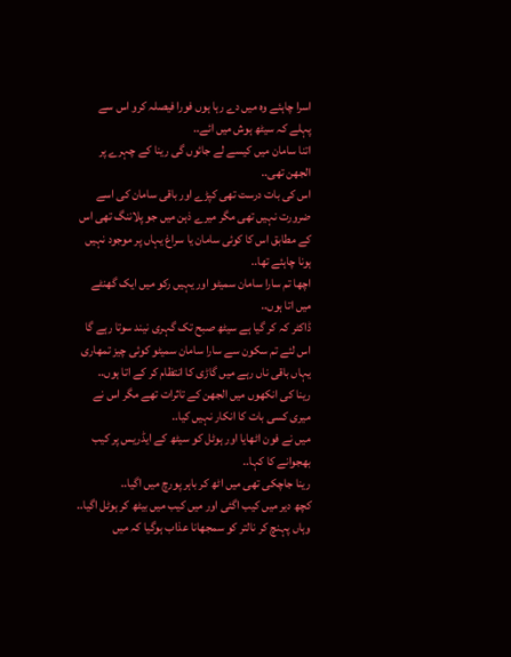اسرا چاہئے وہ میں دے رہا ہوں فورا فیصلہ کرو اس سے پہلے کہ سیٹھ ہوش میں ائے..
اتنا سامان میں کیسے لے جائوں گی رینا کے چہرے پر الجھن تھی..
اس کی بات درست تھی کپڑے اور باقی سامان کی اسے ضرورت نہیں تھی مگر میرے ذہن میں جو پلاننگ تھی اس کے مطابق اس کا کوئی سامان یا سراغ یہاں پر موجود نہیں ہونا چاہئے تھا..
اچھا تم سارا سامان سمیٹو اور یہیں رکو میں ایک گھنٹے میں اتا ہوں..
ڈاکٹر کہ کر گیا ہے سیٹھ صبح تک گہری نیند سوتا رہے گا اس لئے تم سکون سے سارا سامان سمیٹو کوئی چیز تمھاری یہاں باقی ناں رہے میں گاڑی کا انتظام کر کے اتا ہوں..
رینا کی انکھوں میں الجھن کے تاثرات تھے مگر اس نے میری کسی بات کا انکار نہیں کیا..
میں نے فون اٹھایا اور ہوٹل کو سیٹھ کے ایڈریس پر کیب بھجوانے کا کہا..
رینا جاچکی تھی میں اٹھ کر باہر پورچ میں اگیا..
کچھ دیر میں کیب اگئی اور میں کیب میں بیٹھ کر ہوٹل اگیا..
وہاں پہنچ کر نالتر کو سمجھانا عذاب ہوگیا کہ میں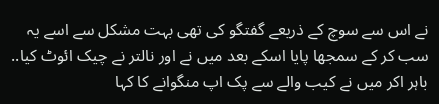نے اس سے سوچ کے ذریعے گفتگو کی تھی بہت مشکل سے اسے یہ سب کر کے سمجھا پایا اسکے بعد میں نے اور نالتر نے چیک ائوٹ کیا..
باہر اکر میں نے کیب والے سے پک اپ منگوانے کا کہا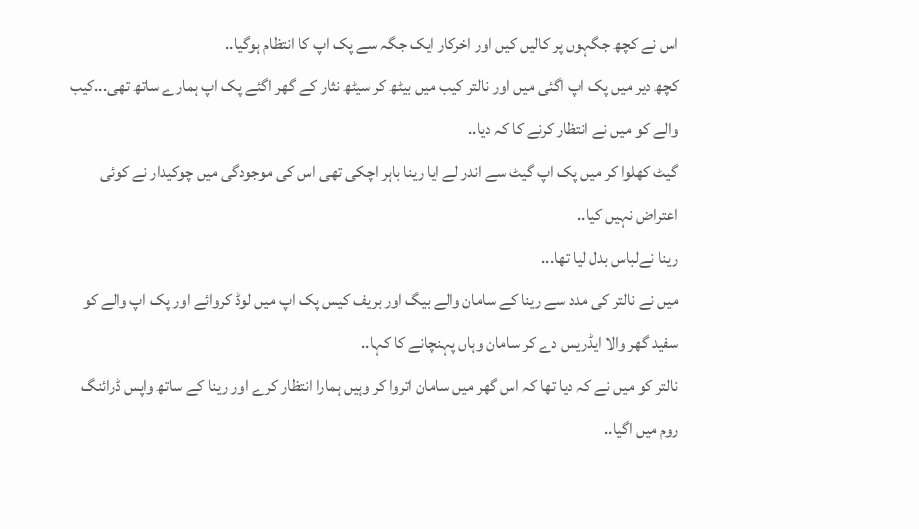اس نے کچھ جگہوں پر کالیں کیں اور اخرکار ایک جگہ سے پک اپ کا انتظام ہوگیا..
کچھ دیر میں پک اپ اگئی میں اور نالتر کیب میں بیٹھ کر سیٹھ نثار کے گھر اگئے پک اپ ہمارے ساتھ تھی...کیب والے کو میں نے انتظار کرنے کا کہ دیا..
گیٹ کھلوا کر میں پک اپ گیٹ سے اندر لے ایا رینا باہر اچکی تھی اس کی موجودگی میں چوکیدار نے کوئی اعتراض نہیں کیا..
رینا نےلباس بدل لیا تھا...
میں نے نالتر کی مدد سے رینا کے سامان والے بیگ اور بریف کیس پک اپ میں لوڈ کروائے اور پک اپ والے کو سفید گھر والا ایڈریس دے کر سامان وہاں پہنچانے کا کہا..
نالتر کو میں نے کہ دیا تھا کہ اس گھر میں سامان اتروا کر وہیں ہمارا انتظار کرے اور رینا کے ساتھ واپس ڈرائنگ روم میں اگیا..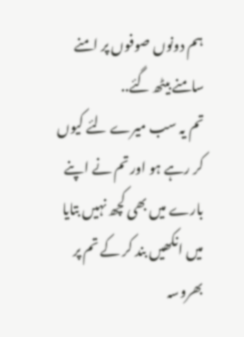ہم دونوں صوفوں پر امنے سامنے بیٹھ گئے..
تم یہ سب میرے لئے کیوں کر رہے ہو اور تم نے اپنے بارے میں بھی کچھ نہیں بتایا میں انکھیں بند کر کے تم پر بھروسہ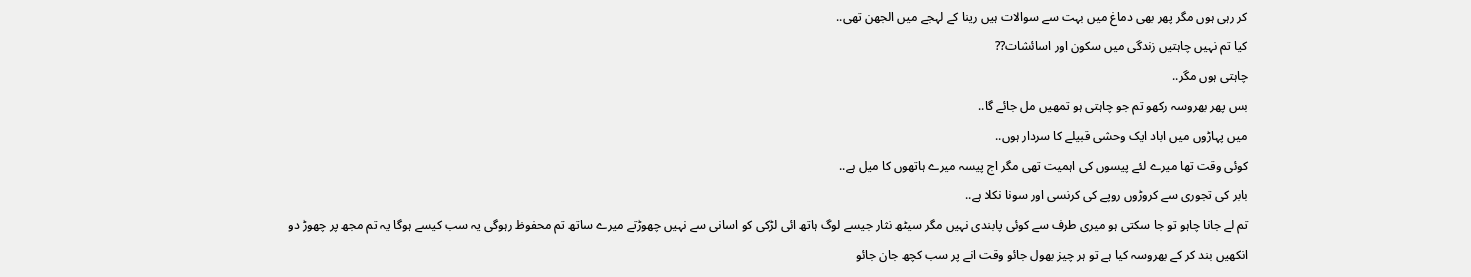کر رہی ہوں مگر پھر بھی دماغ میں بہت سے سوالات ہیں رینا کے لہجے میں الجھن تھی..
کیا تم نہیں چاہتیں زندگی میں سکون اور اسائشات??
چاہتی ہوں مگر..
بس پھر بھروسہ رکھو تم جو چاہتی ہو تمھیں مل جائے گا..
میں پہاڑوں میں اباد ایک وحشی قبیلے کا سردار ہوں..
کوئی وقت تھا میرے لئے پیسوں کی اہمیت تھی مگر اج پیسہ میرے ہاتھوں کا میل ہے..
بابر کی تجوری سے کروڑوں روپے کی کرنسی اور سونا نکلا ہے..
تم لے جانا چاہو تو جا سکتی ہو میری طرف سے کوئی پابندی نہیں مگر سیٹھ نثار جیسے لوگ ہاتھ ائی لڑکی کو اسانی سے نہیں چھوڑتے میرے ساتھ تم محفوظ رہوگی یہ سب کیسے ہوگا یہ تم مجھ پر چھوڑ دو انکھیں بند کر کے بھروسہ کیا ہے تو ہر چیز بھول جائو وقت انے پر سب کچھ جان جائو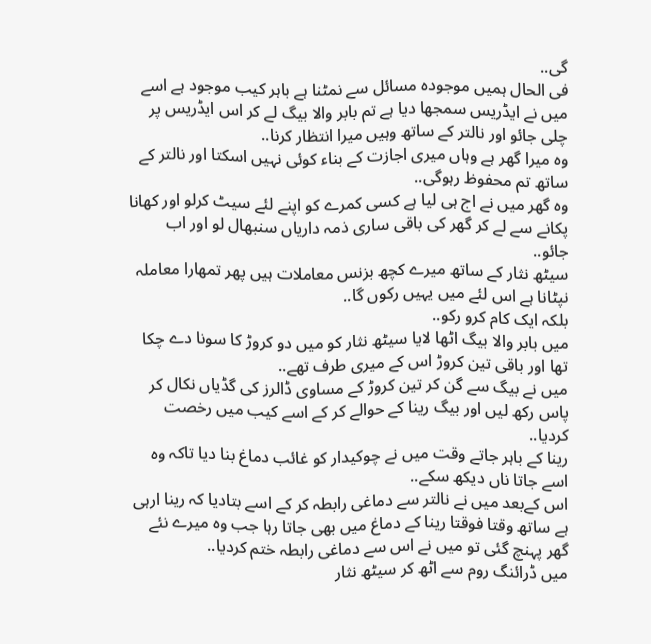گی..
فی الحال ہمیں موجودہ مسائل سے نمٹنا ہے باہر کیب موجود ہے اسے میں نے ایڈریس سمجھا دیا ہے تم بابر والا بیگ لے کر اس ایڈریس پر چلی جائو اور نالتر کے ساتھ وہیں میرا انتظار کرنا..
وہ میرا گھر ہے وہاں میری اجازت کے بناء کوئی نہیں اسکتا اور نالتر کے ساتھ تم محفوظ رہوگی..
وہ گھر میں نے اج ہی لیا ہے کسی کمرے کو اپنے لئے سیٹ کرلو اور کھانا پکانے سے لے کر گھر کی باقی ساری ذمہ داریاں سنبھال لو اور اب جائو..
سیٹھ نثار کے ساتھ میرے کچھ بزنس معاملات ہیں پھر تمھارا معاملہ نپٹانا ہے اس لئے میں یہیں رکوں گا..
بلکہ ایک کام کرو رکو..
میں بابر والا بیگ اٹھا لایا سیٹھ نثار کو میں دو کروڑ کا سونا دے چکا تھا اور باقی تین کروڑ اس کے میری طرف تھے..
میں نے بیگ سے گن کر تین کروڑ کے مساوی ڈالرز کی گڈیاں نکال کر پاس رکھ لیں اور بیگ رینا کے حوالے کر کے اسے کیب میں رخصت کردیا..
رینا کے باہر جاتے وقت میں نے چوکیدار کو غائب دماغ بنا دیا تاکہ وہ اسے جاتا ناں دیکھ سکے..
اس کےبعد میں نے نالتر سے دماغی رابطہ کر کے اسے بتادیا کہ رینا ارہی ہے ساتھ وقتا فوقتا رینا کے دماغ میں بھی جاتا رہا جب وہ میرے نئے گھر پہنچ گئی تو میں نے اس سے دماغی رابطہ ختم کردیا..
میں ڈرائنگ روم سے اٹھ کر سیٹھ نثار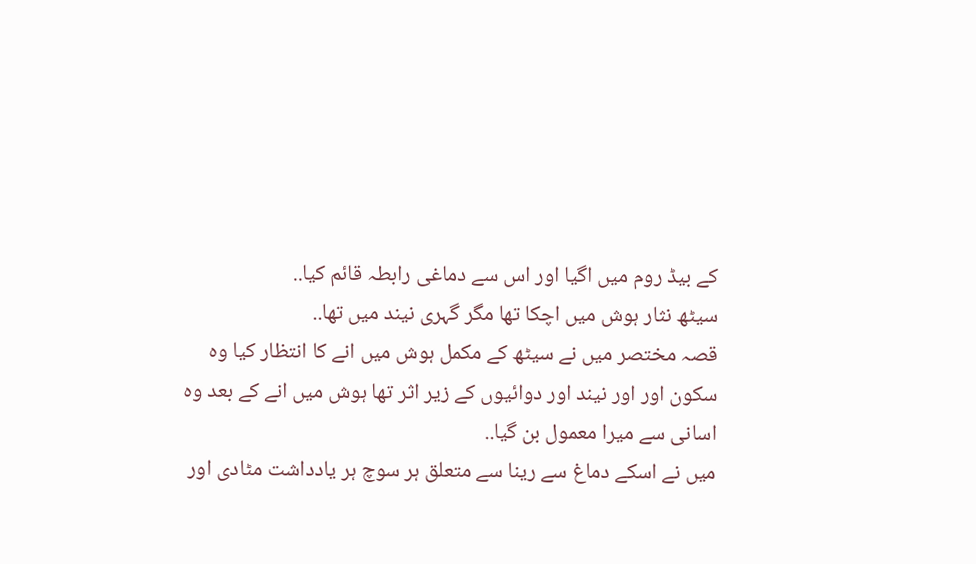کے بیڈ روم میں اگیا اور اس سے دماغی رابطہ قائم کیا..
سیٹھ نثار ہوش میں اچکا تھا مگر گہری نیند میں تھا..
قصہ مختصر میں نے سیٹھ کے مکمل ہوش میں انے کا انتظار کیا وہ سکون اور اور نیند اور دوائیوں کے زیر اثر تھا ہوش میں انے کے بعد وہ اسانی سے میرا معمول بن گیا..
میں نے اسکے دماغ سے رینا سے متعلق ہر سوچ ہر یادداشت مٹادی اور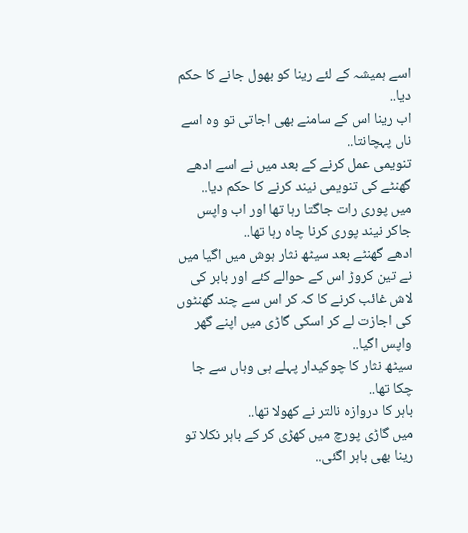اسے ہمیشہ کے لئے رینا کو بھول جانے کا حکم دیا..
اب رینا اس کے سامنے بھی اجاتی تو وہ اسے ناں پہچانتا..
تنویمی عمل کرنے کے بعد میں نے اسے ادھے گھنٹے کی تنویمی نیند کرنے کا حکم دیا..
میں پوری رات جاگتا رہا تھا اور اب واپس جاکر نیند پوری کرنا چاہ رہا تھا..
ادھے گھنٹے بعد سیٹھ نثار ہوش میں اگیا میں نے تین کروڑ اس کے حوالے کئے اور بابر کی لاش غائب کرنے کا کہ کر اس سے چند گھنٹوں کی اجازت لے کر اسکی گاڑی میں اپنے گھر واپس اگیا..
سیٹھ نثار کا چوکیدار پہلے ہی وہاں سے جا چکا تھا..
باہر کا دروازہ نالتر نے کھولا تھا..
میں گاڑی پورچ میں کھڑی کر کے باہر نکلا تو رینا بھی باہر اگئی..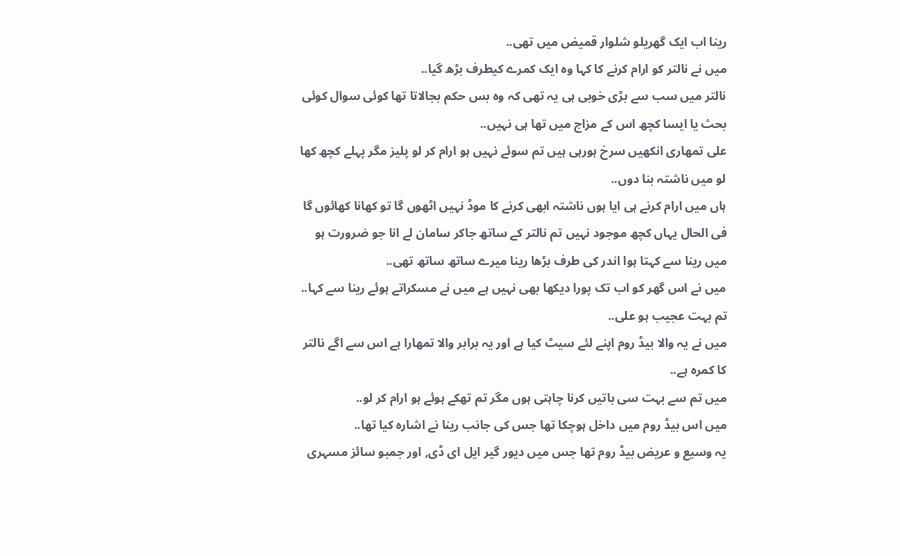رینا اب ایک گھریلو شلوار قمیض میں تھی..
میں نے نالتر کو ارام کرنے کا کہا وہ ایک کمرے کیطرف بڑھ گیا..
نالتر میں سب سے بڑی خوبی ہی یہ تھی کہ وہ بس حکم بجالاتا تھا کوئی سوال کوئی بحث یا ایسا کچھ اس کے مزاج میں تھا ہی نہیں..
علی تمھاری انکھیں سرخ ہورہی ہیں تم سوئے نہیں ہو ارام کر لو پلیز مگر پہلے کچھ کھا لو میں ناشتہ بنا دوں..
ہاں میں ارام کرنے ہی ایا ہوں ناشتہ ابھی کرنے کا موڈ نہیں اٹھوں گا تو کھانا کھائوں گا فی الحال یہاں کچھ موجود نہیں تم نالتر کے ساتھ جاکر سامان لے انا جو ضرورت ہو میں رینا سے کہتا ہوا اندر کی طرف بڑھا رینا میرے ساتھ ساتھ تھی..
میں نے اس گھر کو اب تک پورا دیکھا بھی نہیں ہے میں نے مسکراتے ہوئے رینا سے کہا..
تم بہت عجیب ہو علی..
میں نے یہ والا بیڈ روم اپنے لئے سیٹ کیا ہے اور یہ برابر والا تمھارا ہے اس سے اگے نالتر کا کمرہ ہے..
میں تم سے بہت سی باتیں کرنا چاہتی ہوں مگر تم تھکے ہوئے ہو ارام کر لو..
میں اس بیڈ روم میں داخل ہوچکا تھا جس کی جانب رینا نے اشارہ کیا تھا..
یہ وسیع و عریض بیڈ روم تھا جس میں دیور گیر ایل ای ڈی, اور جمبو سائز مسہری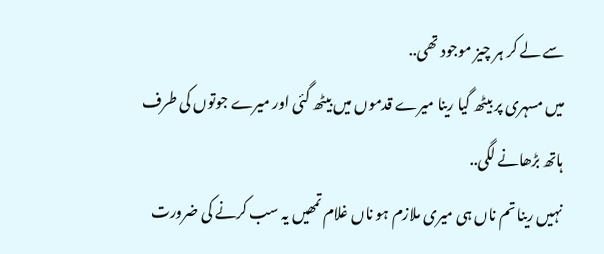سے لے کر ہر چیز موجود تھی..
میں مسہری پر بیٹھ گیا رینا میرے قدموں میں بیٹھ گئی اور میرے جوتوں کی طرف ہاتھ بڑھانے لگی..
نہیں رینا تم ناں ہی میری ملازم ہو ناں غلام تمھیں یہ سب کرنے کی ضرورت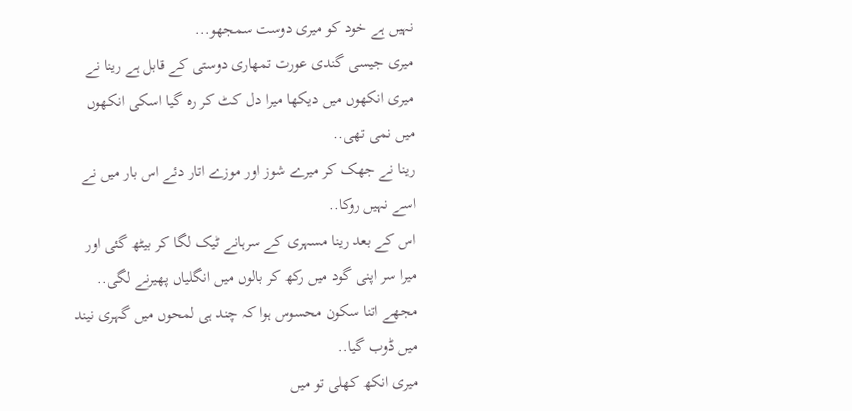نہیں ہے خود کو میری دوست سمجھو...
میری جیسی گندی عورت تمھاری دوستی کے قابل ہے رینا نے میری انکھوں میں دیکھا میرا دل کٹ کر رہ گیا اسکی انکھوں میں نمی تھی..
رینا نے جھک کر میرے شوز اور موزے اتار دئے اس بار میں نے اسے نہیں روکا..
اس کے بعد رینا مسہری کے سرہانے ٹیک لگا کر بیٹھ گئی اور میرا سر اپنی گود میں رکھ کر بالوں میں انگلیاں پھیرنے لگی..
مجھے اتنا سکون محسوس ہوا کہ چند ہی لمحوں میں گہری نیند میں ڈوب گیا..
میری انکھ کھلی تو میں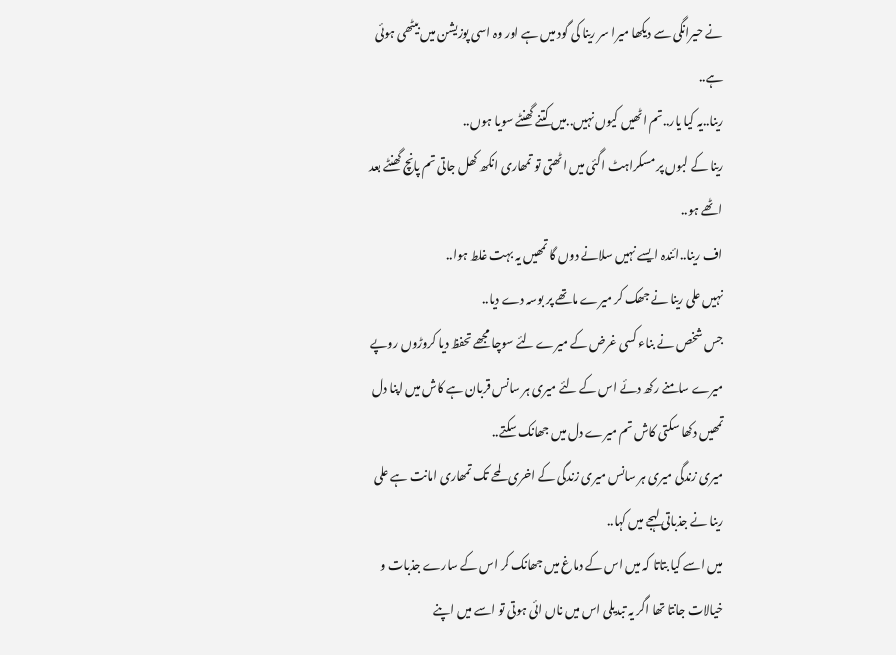نے حیرانگی سے دیکھا میرا سر رینا کی گود میں ہے اور وہ اسی پوزیشن میں بیٹھی ہوئی ہے..
رینا..یہ کیا یار..تم اٹھیں کیوں نہیں..میں کتنے گھنٹے سویا ہوں..
رینا کے لبوں پر مسکراہٹ اگئی میں اٹھتی تو تمھاری انکھ کھل جاتی تم پانچ گھنٹے بعد اٹھے ہو..
اف رینا..ائندہ ایسے نہیں سلانے دوں گا تمھیں یہ بہت غلط ہوا..
نہیں علی رینا نے جھک کر میرے ماتھے پر بوسہ دے دیا..
جس شخص نے بناء کسی غرض کے میرے لئے سوچا مجھے تحفظ دیا کروڑوں روپے میرے سامنے رکھ دئے اس کے لئے میری ہر سانس قربان ہے کاش میں اپنا دل تمھیں دکھا سکتی کاش تم میرے دل میں جھانک سکتے..
میری زندگی میری ہر سانس میری زندگی کے اخری لمحے تک تمھاری امانت ہے علی رینا نے جذباتی لہجے میں کہا..
میں اسے کیا بتاتا کہ میں اس کے دماغ میں جھانک کر اس کے سارے جذبات و خیالات جانتا تھا اگر یہ تبدیلی اس میں ناں ائی ہوتی تو اسے میں اپنے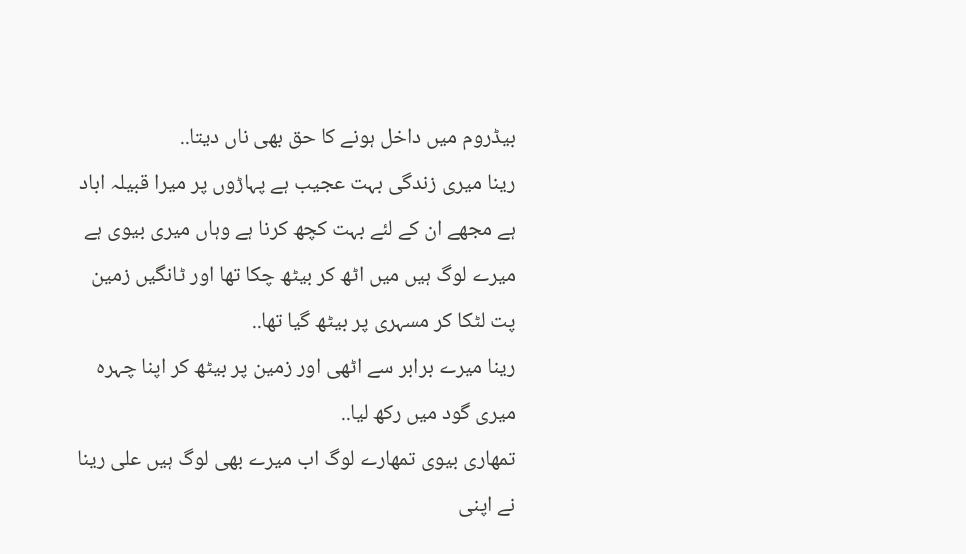بیڈروم میں داخل ہونے کا حق بھی ناں دیتا..
رینا میری زندگی بہت عجیب ہے پہاڑوں پر میرا قبیلہ اباد ہے مجھے ان کے لئے بہت کچھ کرنا ہے وہاں میری بیوی ہے میرے لوگ ہیں میں اٹھ کر بیٹھ چکا تھا اور ٹانگیں زمین پت لٹکا کر مسہری پر بیٹھ گیا تھا..
رینا میرے برابر سے اٹھی اور زمین پر بیٹھ کر اپنا چہرہ میری گود میں رکھ لیا..
تمھاری بیوی تمھارے لوگ اب میرے بھی لوگ ہیں علی رینا نے اپنی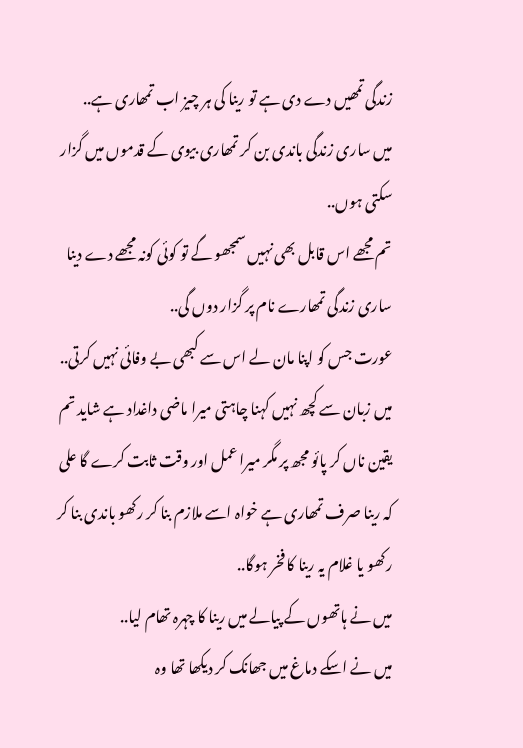زندگی تمھیں دے دی ہے تو رینا کی ہر چیز اب تمھاری ہے..
میں ساری زندگی باندی بن کر تمھاری بیوی کے قدموں میں گزار سکتی ہوں..
تم مجھے اس قابل بھی نہیں سمجھو گے تو کوئی کونہ مجھے دے دینا ساری زندگی تمھارے نام پر گزار دوں گی..
عورت جس کو اپنا مان لے اس سے کبھی بے وفائی نہیں کرتی..
میں زبان سے کچھ نہیں کہنا چاہتی میرا ماضی داغداد ہے شاید تم یقین ناں کر پائو مجھ پر مگر میرا عمل اور وقت ثابت کرے گا علی کہ رینا صرف تمھاری ہے خواہ اسے ملازم بنا کر رکھو باندی بنا کر رکھو یا غلام یہ رینا کا فخر ہوگا..
میں نے ہاتھوں کے پیالے میں رینا کا چہرہ تھام لیا..
میں نے اسکے دماغ میں جھانک کر دیکھا تھا وہ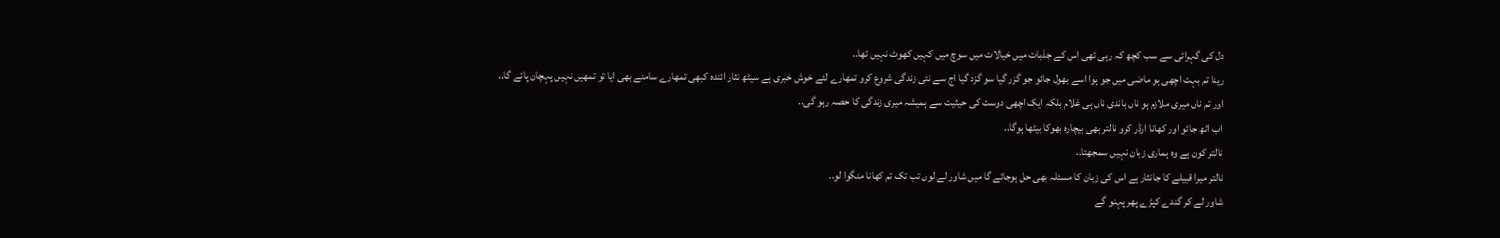دل کی گہرائی سے سب کچھ کہ رہی تھی اس کے جذبات میں خیالات میں سوچ میں کہیں کھوٹ نہیں تھا..
رینا تم بہت اچھی ہو ماضی میں جو ہوا اسے بھول جائو جو گزر گیا سو گزد گیا اج سے نئی زندگی شروع کرو تمھارے لئے خوش خبری ہے سیٹھ نثار ائندہ کبھی تمھارے سامنے بھی ایا تو تمھیں نہیں پہچان پائے گا..
اور تم ناں میری ملازم ہو ناں باندی ناں ہی غلام بلکہ ایک اچھی دوست کی حیثیت سے ہمیشہ میری زندگی کا حصہ رہو گی..
اب اٹھ جائو اور کھانا ارڈر کرو نالتر بھی بیچارہ بھوکا بیٹھا ہوگا..
نالتر کون ہے وہ ہماری زبان نہیں سمجھتا..
نالتر میرا قبیلے کا جانثار ہے اس کی زبان کا مسئلہ بھی حل ہوجائے گا میں شاور لے لوں تب تک تم کھانا منگوا لو..
شاور لے کر گندے کپڑے پھر پہنو گے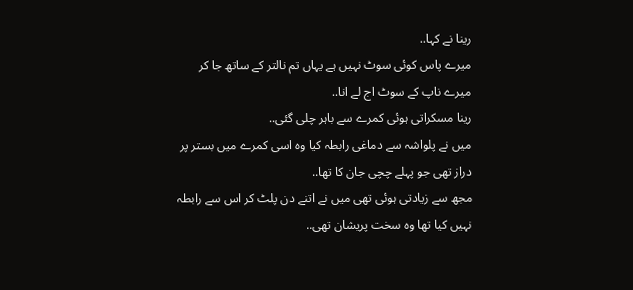رینا نے کہا..
میرے پاس کوئی سوٹ نہیں ہے یہاں تم نالتر کے ساتھ جا کر میرے ناپ کے سوٹ اج لے انا..
رینا مسکراتی ہوئی کمرے سے باہر چلی گئی..
میں نے پلواشہ سے دماغی رابطہ کیا وہ اسی کمرے میں بستر پر دراز تھی جو پہلے چچی جان کا تھا..
مجھ سے زیادتی ہوئی تھی میں نے اتنے دن پلٹ کر اس سے رابطہ نہیں کیا تھا وہ سخت پریشان تھی..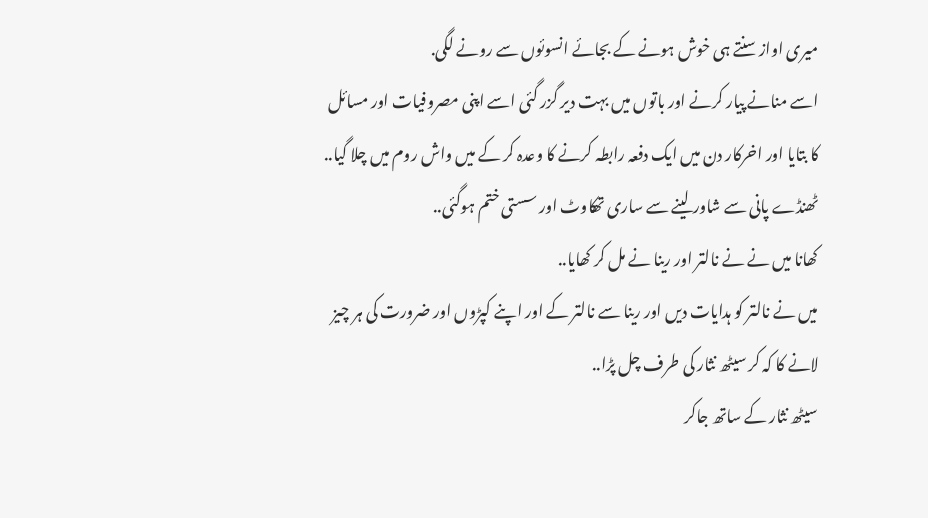میری اواز سنتے ہی خوش ہونے کے بجائے انسوئوں سے رونے لگی.
اسے منانے پیار کرنے اور باتوں میں بہت دیر گزر گئی اسے اپنی مصروفیات اور مسائل کا بتایا اور اخرکار دن میں ایک دفعہ رابطہ کرنے کا وعدہ کر کے میں واش روم میں چلا گیا..
ٹھنڈے پانی سے شاور لینے سے ساری تھکاوٹ اور سستی ختم ہوگئی..
کھانا میں نے نے نالتر اور رینا نے مل کر کھایا..
میں نے نالتر کو ہدایات دیں اور رینا سے نالتر کے اور اپنے کپڑوں اور ضرورت کی ہر چیز لانے کا کہ کر سیٹھ نثار کی طرف چل پڑا..
سیٹھ نثار کے ساتھ جاکر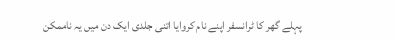پہلے گھر کا ٹرانسفر اپنے نام کروایا اتنی جلدی ایک دن میں یہ ناممکن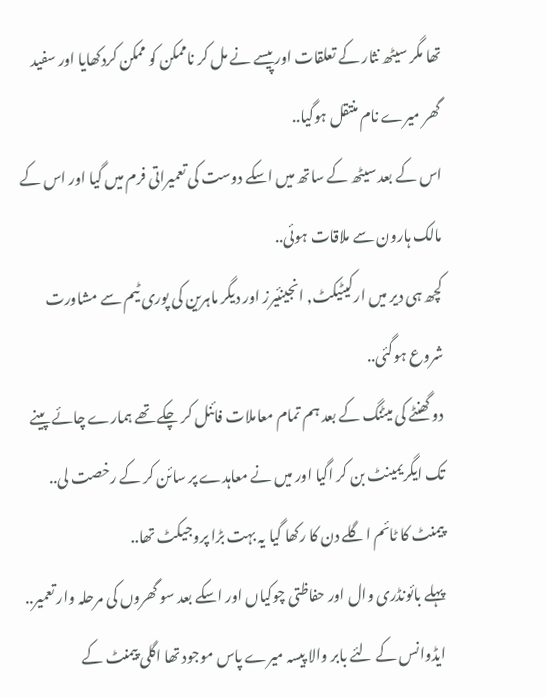تھا مگر سیٹھ نثار کے تعلقات اور پیسے نے مل کر ناممکن کو ممکن کردکھایا اور سفید گھر میرے نام منتقل ہوگیا..
اس کے بعد سیٹھ کے ساتھ میں اسکے دوست کی تعمیراتی فرم میں گیا اور اس کے مالک ہارون سے ملاقات ہوئی..
کچھ ہی دیر میں ارکیٹیکٹ, انجینئیرز اور دیگر ماہرین کی پوری ٹیم سے مشاورت شروع ہوگئی..
دو گھنٹے کی میٹنگ کے بعد ہم تمام معاملات فائنل کر چکے تھے ہمارے چائے پینے تک ایگریمینٹ بن کر اگیا اور میں نے معاہدے پر سائن کر کے رخصت لی..
پیمنٹ کا ٹائم اگلے دن کا رکھا گیا یہ بہت بڑا پروجیکٹ تھا..
پہلے بائونڈری وال اور حفاظتی چوکیاں اور اسکے بعد سو گھروں کی مرحلہ وار تعمیر..
ایڈوانس کے لئے بابر والا پیسہ میرے پاس موجود تھا اگلی پیمنٹ کے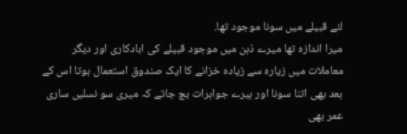لئے قبیلے میں سونا موجود تھا.
میرا اندازہ تھا میرے ذہن میں موجود قبیلے کی ابادکاری اور دیگر معاملات میں زیارہ سے زیادہ خزانے کا ایک صندوق استعمال ہوتا اس کے بعد بھی اتنا سونا اور ہیرے جواہرات بچ جاتے کہ میری سو نسلیں ساری عمر بھی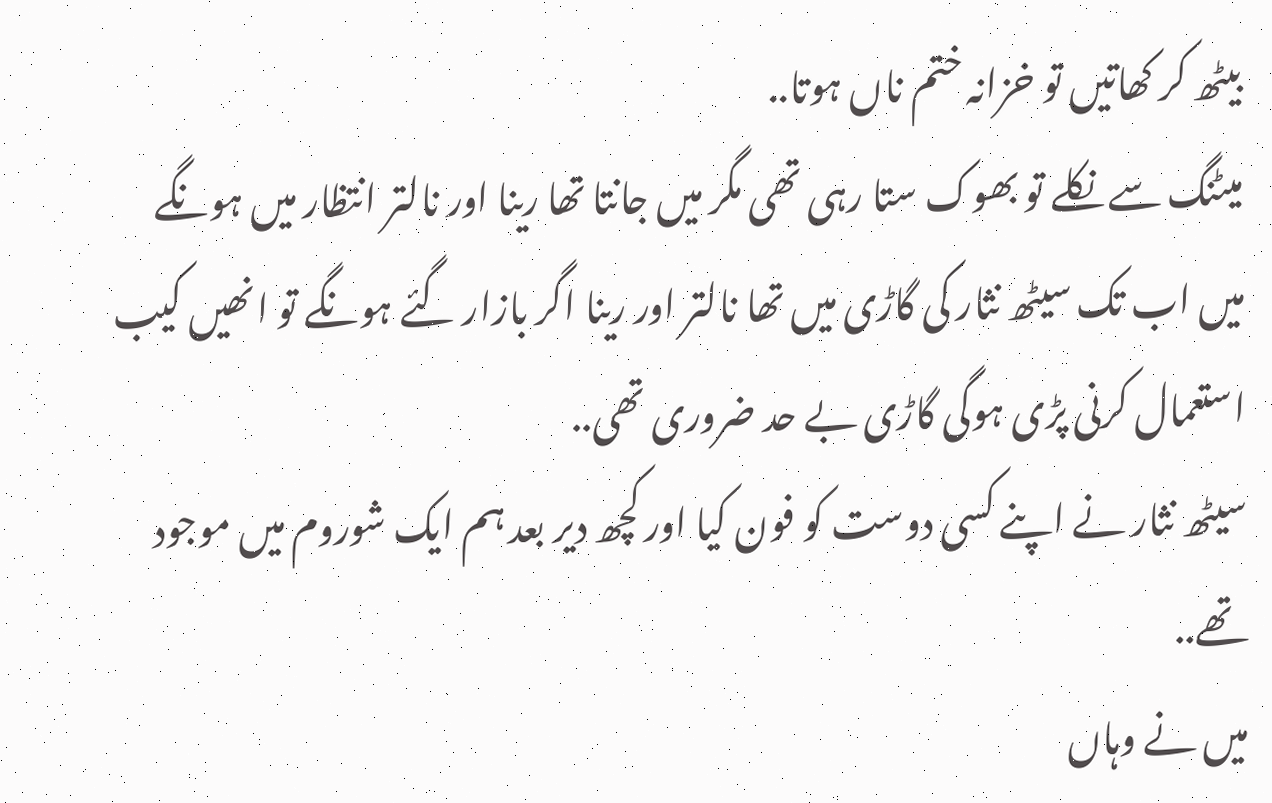بیٹھ کر کھاتیں تو خزانہ ختم ناں ہوتا..
میٹنگ سے نکلے تو بھوک ستا رہی تھی مگر میں جانتا تھا رینا اور نالتر انتظار میں ہونگے میں اب تک سیٹھ نثار کی گاڑی میں تھا نالتر اور رینا اگر بازار گئے ہونگے تو انھیں کیب استعمال کرنی پڑی ہوگی گاڑی بے حد ضروری تھی..
سیٹھ نثار نے اپنے کسی دوست کو فون کیا اور کچھ دیر بعد ہم ایک شوروم میں موجود تھے..
میں نے وہاں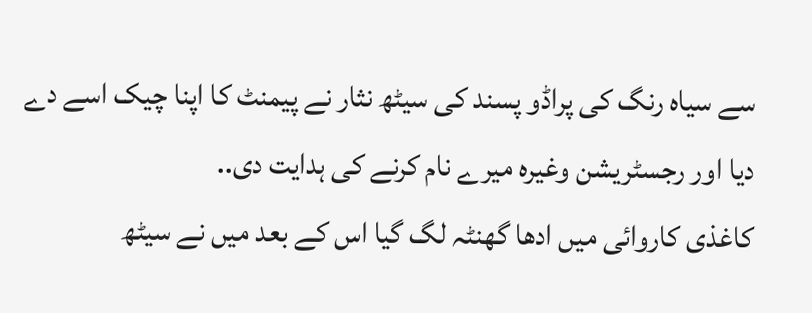سے سیاہ رنگ کی پراڈو پسند کی سیٹھ نثار نے پیمنٹ کا اپنا چیک اسے دے دیا اور رجسٹریشن وغیرہ میرے نام کرنے کی ہدایت دی..
کاغذی کاروائی میں ادھا گھنٹہ لگ گیا اس کے بعد میں نے سیٹھ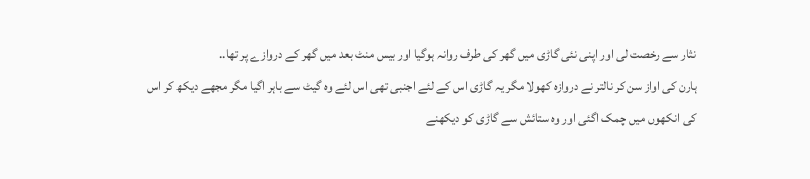نثار سے رخصت لی اور اپنی نئی گاڑی میں گھر کی طرف روانہ ہوگیا اور بیس منٹ بعد میں گھر کے دروازے پر تھا..
ہارن کی اواز سن کر نالتر نے دروازہ کھولا مگر یہ گاڑی اس کے لئے اجنبی تھی اس لئے وہ گیٹ سے باہر اگیا مگر مجھے دیکھ کر اس کی انکھوں میں چمک اگئی اور وہ ستائش سے گاڑی کو دیکھنے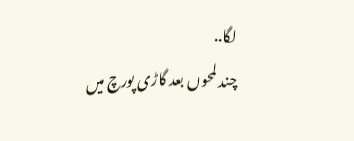لگا..
چند لمحوں بعد گاڑی پورچ میں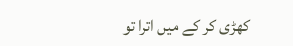کھڑی کر کے میں اترا تو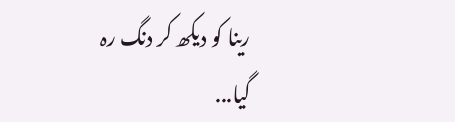رینا کو دیکھ کر دنگ رہ گیا...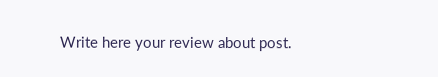Write here your review about post.